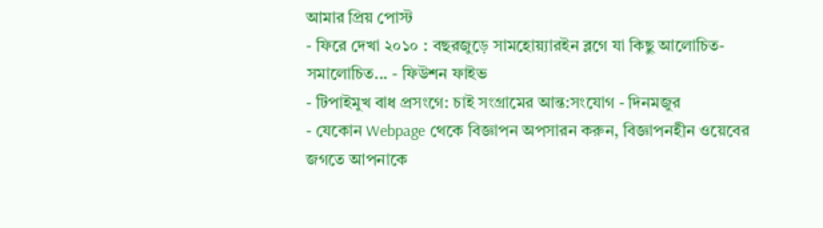আমার প্রিয় পোস্ট
- ফিরে দেখা ২০১০ : বছরজুড়ে সামহোয়্যারইন ব্লগে যা কিছু আলোচিত-সমালোচিত... - ফিউশন ফাইভ
- টিপাইমুখ বাধ প্রসংগে: চাই সংগ্রামের আন্ত:সংযোগ - দিনমজুর
- যেকোন Webpage থেকে বিজ্ঞাপন অপসারন করুন, বিজ্ঞাপনহীন ওয়েবের জগতে আপনাকে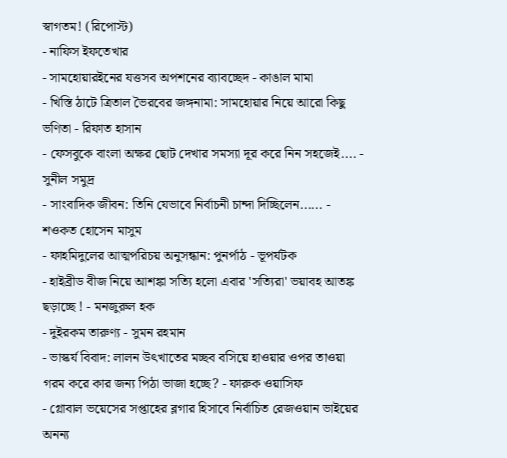স্বাগতম! (রিপোস্ট)
- নাফিস ইফতেখার
- সামহোয়ারইনের যত্তসব অপশনের ব্যাবচ্ছেদ - কাঙাল মামা
- খিস্তি ঠাটে ত্রিতাল ভৈরবের জঙ্গনামা: সামহোয়ার নিয়ে আরো কিছু ভণিতা - রিফাত হাসান
- ফেসবুকে বাংলা অক্ষর ছোট দেখার সমস্যা দূর করে নিন সহজেই.... - সুনীল সমুদ্র
- সাংবাদিক জীবন: তিনি যেভাবে নির্বাচনী চান্দা দিচ্ছিলেন...... - শওকত হোসেন মাসুম
- ফাহমিদুলের আত্মপরিচয় অনুসন্ধান: পুনর্পাঠ - ভূপর্যটক
- হাইব্রীড বীজ নিয়ে আশঙ্কা সত্যি হলো এবার 'সত্যিরা' ভয়াবহ আতঙ্ক ছড়াচ্ছে ! - মনজুরুল হক
- দুইরকম তারুণ্য - সুমন রহমান
- ভাস্কর্য বিবাদ: লালন উৎখাতের মচ্ছব বসিয়ে হাওয়ার ওপর তাওয়া গরম করে কার জন্য পিঠা ভাজা হচ্ছে? - ফারুক ওয়াসিফ
- গ্লোবাল ভয়েসের সপ্তাহের ব্লগার হিসাবে নির্বাচিত রেজওয়ান ভাইয়ের অনন্য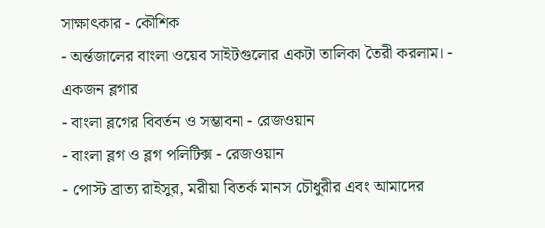সাক্ষাৎকার - কৌশিক
- অর্ন্তজালের বাংলা ওয়েব সাইটগুলোর একটা তালিকা তৈরী করলাম। - একজন ব্লগার
- বাংলা ব্লগের বিবর্তন ও সম্ভাবনা - রেজওয়ান
- বাংলা ব্লগ ও ব্লগ পলিটিক্স - রেজওয়ান
- পোস্ট ব্রাত্য রাইসুর, মরীয়া বিতর্ক মানস চৌধুরীর এবং আমাদের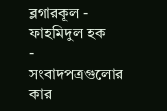ব্লগারকূল - ফাহমিদুল হক
- সংবাদপত্রগুলোর কার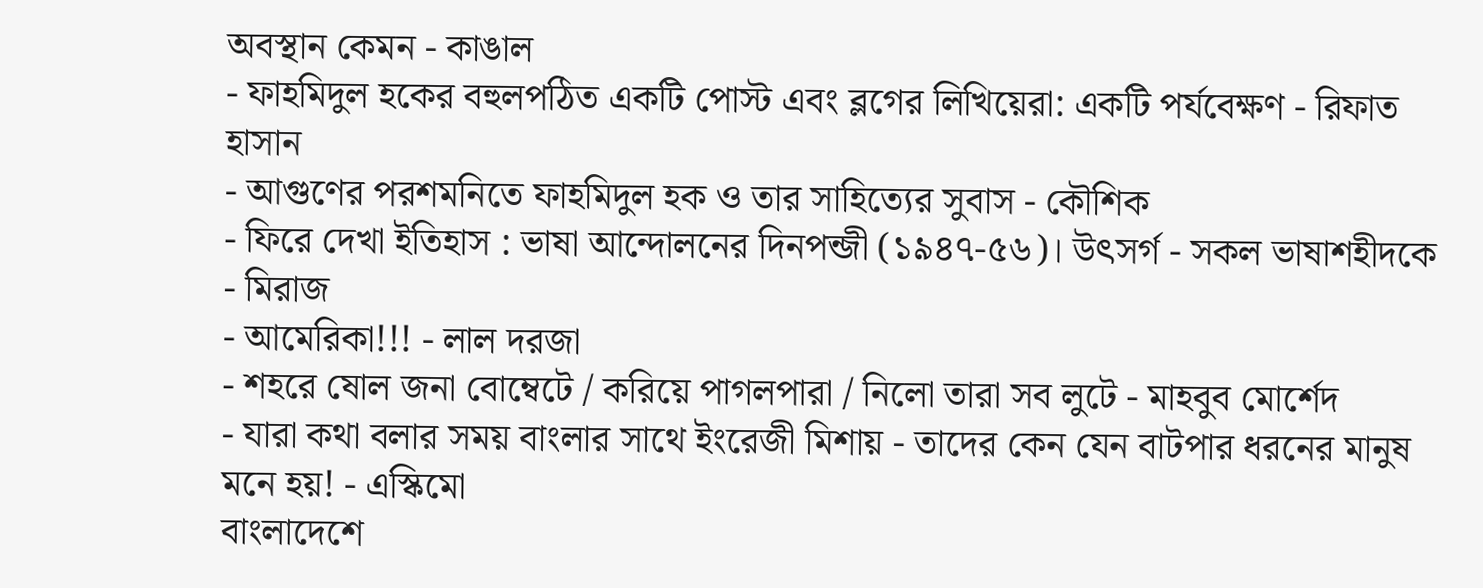অবস্থান কেমন - কাঙাল
- ফাহমিদুল হকের বহুলপঠিত একটি পোস্ট এবং ব্লগের লিখিয়েরা: একটি পর্যবেক্ষণ - রিফাত হাসান
- আগুণের পরশমনিতে ফাহমিদুল হক ও তার সাহিত্যের সুবাস - কৌশিক
- ফিরে দেখা ইতিহাস : ভাষা আন্দোলনের দিনপন্জী (১৯৪৭-৫৬)। উৎসর্গ - সকল ভাষাশহীদকে - মিরাজ
- আমেরিকা!!! - লাল দরজা
- শহরে ষোল জনা বোম্বেটে / করিয়ে পাগলপারা / নিলো তারা সব লুটে - মাহবুব মোর্শেদ
- যারা কথা বলার সময় বাংলার সাথে ইংরেজী মিশায় - তাদের কেন যেন বাটপার ধরনের মানুষ মনে হয়! - এস্কিমো
বাংলাদেশে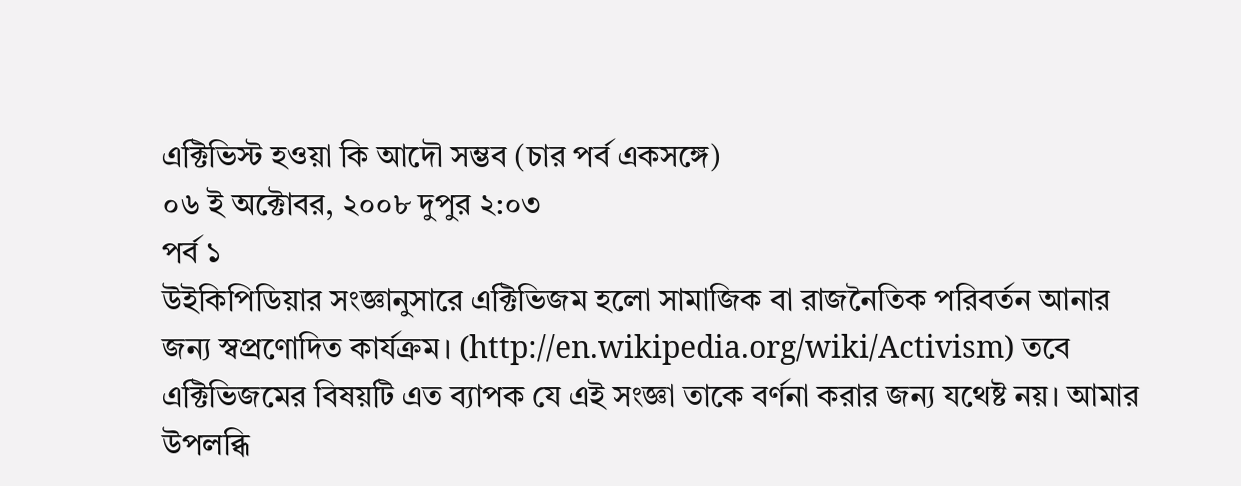এক্টিভিস্ট হওয়া কি আদৌ সম্ভব (চার পর্ব একসঙ্গে)
০৬ ই অক্টোবর, ২০০৮ দুপুর ২:০৩
পর্ব ১
উইকিপিডিয়ার সংজ্ঞানুসারে এক্টিভিজম হলো সামাজিক বা রাজনৈতিক পরিবর্তন আনার জন্য স্বপ্রণোদিত কার্যক্রম। (http://en.wikipedia.org/wiki/Activism) তবে এক্টিভিজমের বিষয়টি এত ব্যাপক যে এই সংজ্ঞা তাকে বর্ণনা করার জন্য যথেষ্ট নয়। আমার উপলব্ধি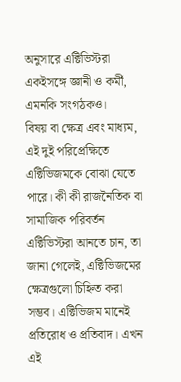অনুসারে এক্টিভিস্টরা একইসঙ্গে জ্ঞানী ও কর্মী, এমনকি সংগঠকও।
বিষয় বা ক্ষেত্র এবং মাধ্যম, এই দুই পরিপ্রেক্ষিতে এক্টিভিজমকে বোঝা যেতে পারে। কী কী রাজনৈতিক বা সামাজিক পরিবর্তন এক্টিভিস্টরা আনতে চান, তা জানা গেলেই, এক্টিভিজমের ক্ষেত্রগুলো চিহ্নিত করা সম্ভব। এক্টিভিজম মানেই প্রতিরোধ ও প্রতিবাদ। এখন এই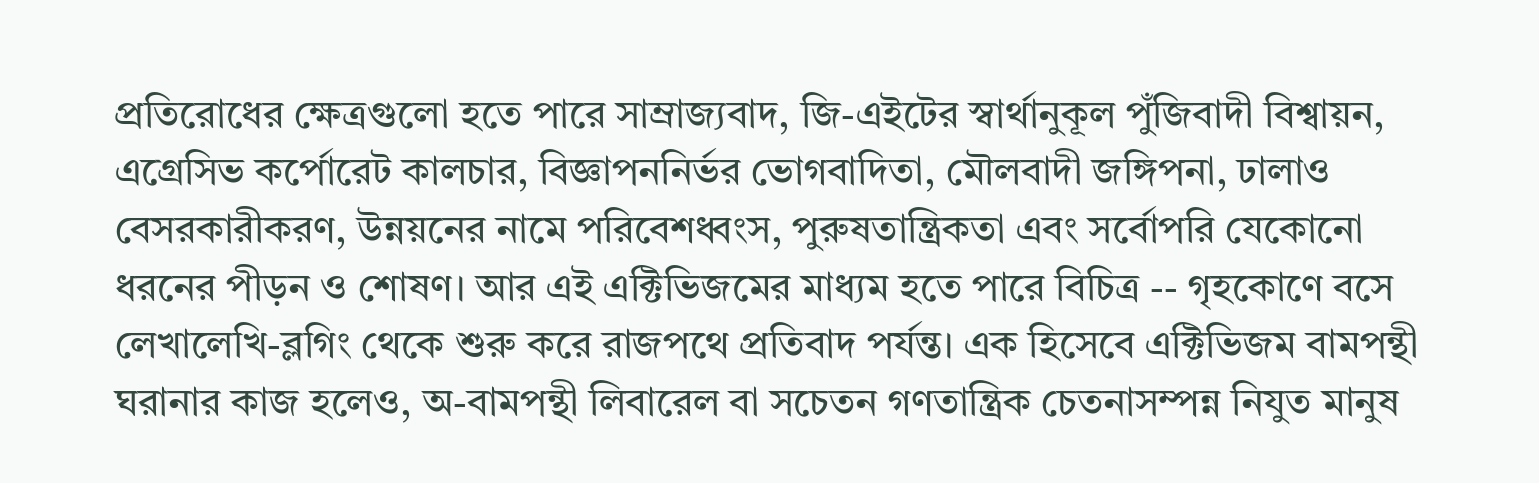প্রতিরোধের ক্ষেত্রগুলো হতে পারে সাম্রাজ্যবাদ, জি-এইটের স্বার্থানুকূল পুঁজিবাদী বিশ্বায়ন, এগ্রেসিভ কর্পোরেট কালচার, বিজ্ঞাপননির্ভর ভোগবাদিতা, মৌলবাদী জঙ্গিপনা, ঢালাও বেসরকারীকরণ, উন্নয়নের নামে পরিবেশধ্বংস, পুরুষতান্ত্রিকতা এবং সর্বোপরি যেকোনো ধরনের পীড়ন ও শোষণ। আর এই এক্টিভিজমের মাধ্যম হতে পারে বিচিত্র -- গৃহকোণে বসে লেখালেখি-ব্লগিং থেকে শুরু করে রাজপথে প্রতিবাদ পর্যন্ত। এক হিসেবে এক্টিভিজম বামপন্থী ঘরানার কাজ হলেও, অ-বামপন্থী লিবারেল বা সচেতন গণতান্ত্রিক চেতনাসম্পন্ন নিযুত মানুষ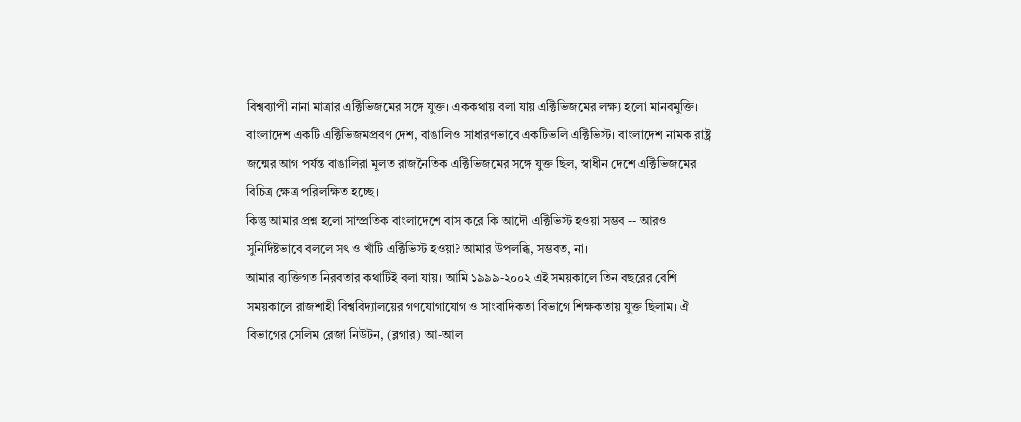বিশ্বব্যাপী নানা মাত্রার এক্টিভিজমের সঙ্গে যুক্ত। এককথায় বলা যায় এক্টিভিজমের লক্ষ্য হলো মানবমুক্তি।
বাংলাদেশ একটি এক্টিভিজমপ্রবণ দেশ, বাঙালিও সাধারণভাবে একটিভলি এক্টিভিস্ট। বাংলাদেশ নামক রাষ্ট্র জন্মের আগ পর্যন্ত বাঙালিরা মূলত রাজনৈতিক এক্টিভিজমের সঙ্গে যুক্ত ছিল, স্বাধীন দেশে এক্টিভিজমের বিচিত্র ক্ষেত্র পরিলক্ষিত হচ্ছে।
কিন্তু আমার প্রশ্ন হলো সাম্প্রতিক বাংলাদেশে বাস করে কি আদৌ এক্টিভিস্ট হওয়া সম্ভব -- আরও সুনির্দিষ্টভাবে বললে সৎ ও খাঁটি এক্টিভিস্ট হওয়া? আমার উপলব্ধি, সম্ভবত, না।
আমার ব্যক্তিগত নিরবতার কথাটিই বলা যায়। আমি ১৯৯৯-২০০২ এই সময়কালে তিন বছরের বেশি সময়কালে রাজশাহী বিশ্ববিদ্যালয়ের গণযোগাযোগ ও সাংবাদিকতা বিভাগে শিক্ষকতায় যুক্ত ছিলাম। ঐ বিভাগের সেলিম রেজা নিউটন, (ব্লগার) আ-আল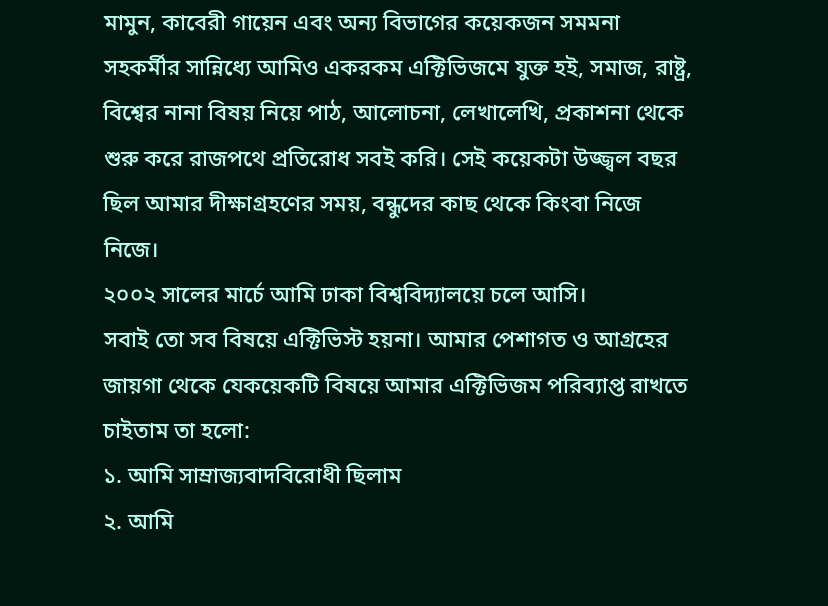মামুন, কাবেরী গায়েন এবং অন্য বিভাগের কয়েকজন সমমনা সহকর্মীর সান্নিধ্যে আমিও একরকম এক্টিভিজমে যুক্ত হই, সমাজ, রাষ্ট্র, বিশ্বের নানা বিষয় নিয়ে পাঠ, আলোচনা, লেখালেখি, প্রকাশনা থেকে শুরু করে রাজপথে প্রতিরোধ সবই করি। সেই কয়েকটা উজ্জ্বল বছর ছিল আমার দীক্ষাগ্রহণের সময়, বন্ধুদের কাছ থেকে কিংবা নিজে নিজে।
২০০২ সালের মার্চে আমি ঢাকা বিশ্ববিদ্যালয়ে চলে আসি।
সবাই তো সব বিষয়ে এক্টিভিস্ট হয়না। আমার পেশাগত ও আগ্রহের জায়গা থেকে যেকয়েকটি বিষয়ে আমার এক্টিভিজম পরিব্যাপ্ত রাখতে চাইতাম তা হলো:
১. আমি সাম্রাজ্যবাদবিরোধী ছিলাম
২. আমি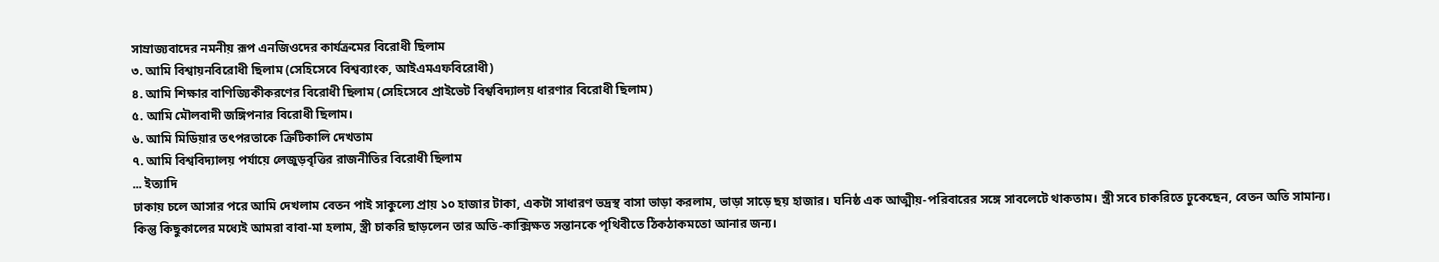সাম্রাজ্যবাদের নমনীয় রূপ এনজিওদের কার্যক্রমের বিরোধী ছিলাম
৩. আমি বিশ্বায়নবিরোধী ছিলাম (সেহিসেবে বিশ্বব্যাংক, আইএমএফবিরোধী)
৪. আমি শিক্ষার বাণিজ্যিকীকরণের বিরোধী ছিলাম (সেহিসেবে প্রাইভেট বিশ্ববিদ্যালয় ধারণার বিরোধী ছিলাম)
৫. আমি মৌলবাদী জঙ্গিপনার বিরোধী ছিলাম।
৬. আমি মিডিয়ার তৎপরতাকে ক্রিটিকালি দেখতাম
৭. আমি বিশ্ববিদ্যালয় পর্যায়ে লেজুড়বৃত্তির রাজনীতির বিরোধী ছিলাম
... ইত্যাদি
ঢাকায় চলে আসার পরে আমি দেখলাম বেতন পাই সাকুল্যে প্রায় ১০ হাজার টাকা, একটা সাধারণ ভদ্রস্থ বাসা ভাড়া করলাম, ভাড়া সাড়ে ছয় হাজার। ঘনিষ্ঠ এক আত্মীয়-পরিবারের সঙ্গে সাবলেটে থাকতাম। স্ত্রী সবে চাকরিতে ঢুকেছেন, বেতন অতি সামান্য। কিন্তু কিছুকালের মধ্যেই আমরা বাবা-মা হলাম, স্ত্রী চাকরি ছাড়লেন তার অতি-কাক্সিক্ষত সন্তানকে পৃথিবীতে ঠিকঠাকমতো আনার জন্য।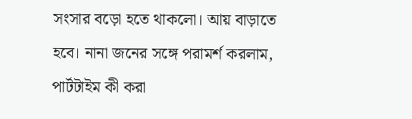সংসার বড়ো হতে থাকলো। আয় বাড়াতে হবে। নানা জনের সঙ্গে পরামর্শ করলাম, পার্টটাইম কী করা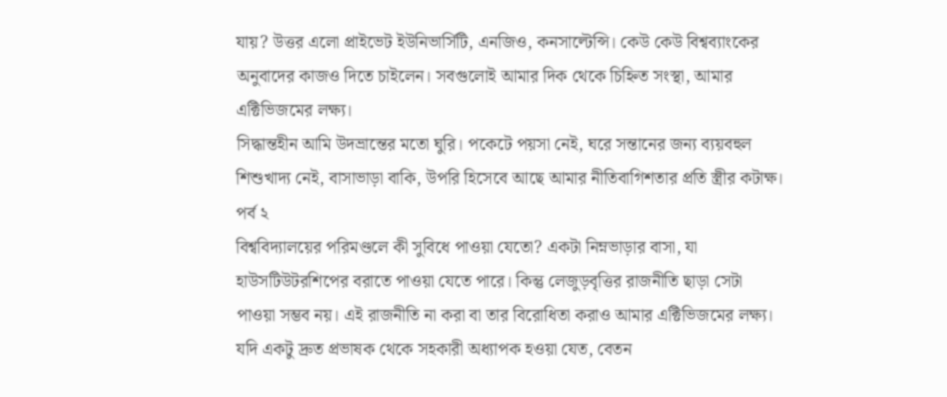যায়? উত্তর এলো প্রাইভেট ইউনিভার্সিটি, এনজিও, কনসাল্টেন্সি। কেউ কেউ বিশ্বব্যাংকের অনুবাদের কাজও দিতে চাইলেন। সবগুলোই আমার দিক থেকে চিহ্নিত সংস্থা, আমার এক্টিভিজমের লক্ষ্য।
সিদ্ধান্তহীন আমি উদভ্রান্তের মতো ঘুরি। পকেটে পয়সা নেই, ঘরে সন্তানের জন্য ব্যয়বহুল শিশুখাদ্য নেই, বাসাভাড়া বাকি, উপরি হিসেবে আছে আমার নীতিবাগিশতার প্রতি স্ত্রীর কটাক্ষ।
পর্ব ২
বিশ্ববিদ্যালয়ের পরিমণ্ডলে কী সুবিধে পাওয়া যেতো? একটা নিম্নভাড়ার বাসা, যা হাউসটিউটরশিপের বরাতে পাওয়া যেতে পারে। কিন্তু লেজুড়বৃত্তির রাজনীতি ছাড়া সেটা পাওয়া সম্ভব নয়। এই রাজনীতি না করা বা তার বিরোধিতা করাও আমার এক্টিভিজমের লক্ষ্য। যদি একটু দ্রুত প্রভাষক থেকে সহকারী অধ্যাপক হওয়া যেত, বেতন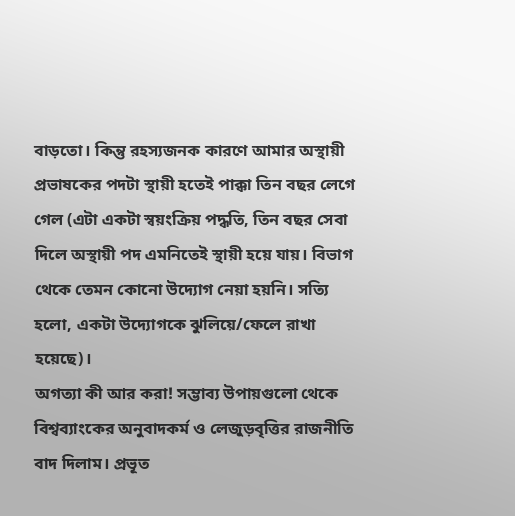বাড়তো। কিন্তু রহস্যজনক কারণে আমার অস্থায়ী প্রভাষকের পদটা স্থায়ী হতেই পাক্কা তিন বছর লেগে গেল (এটা একটা স্বয়ংক্রিয় পদ্ধতি, তিন বছর সেবা দিলে অস্থায়ী পদ এমনিতেই স্থায়ী হয়ে যায়। বিভাগ থেকে তেমন কোনো উদ্যোগ নেয়া হয়নি। সত্যি হলো, একটা উদ্যোগকে ঝুলিয়ে/ফেলে রাখা হয়েছে)।
অগত্যা কী আর করা! সম্ভাব্য উপায়গুলো থেকে বিশ্বব্যাংকের অনুবাদকর্ম ও লেজুড়বৃত্তির রাজনীতি বাদ দিলাম। প্রভূত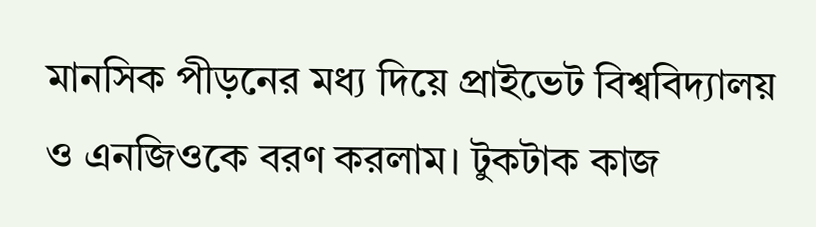মানসিক পীড়নের মধ্য দিয়ে প্রাইভেট বিশ্ববিদ্যালয় ও এনজিওকে বরণ করলাম। টুকটাক কাজ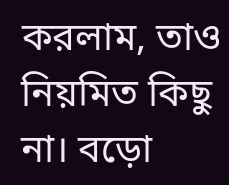করলাম, তাও নিয়মিত কিছু না। বড়ো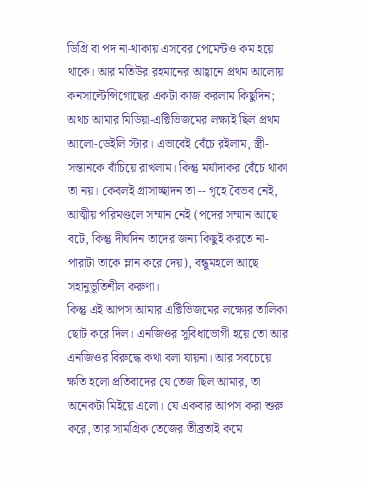ডিগ্রি বা পদ না-থাকায় এসবের পেমেন্টও কম হয়ে থাকে। আর মতিউর রহমানের আহ্বানে প্রথম আলোয় কনসাল্টেন্সিগোছের একটা কাজ করলাম কিছুদিন; অথচ আমার মিডিয়া-এক্টিভিজমের লক্ষ্যই ছিল প্রথম আলো-ডেইলি স্টার। এভাবেই বেঁচে রইলাম, স্ত্রী-সন্তানকে বাঁচিয়ে রাখলাম। কিন্তু মর্যাদাকর বেঁচে থাকা তা নয়। কেবলই গ্রাসাচ্ছাদন তা -- গৃহে বৈভব নেই, আত্মীয় পরিমণ্ডলে সম্মান নেই (পদের সম্মান আছে বটে, কিন্তু দীর্ঘদিন তাদের জন্য কিছুই করতে না-পারাটা তাকে ম্লান করে দেয়), বন্ধুমহলে আছে সহানুভূতিশীল করুণা।
কিন্তু এই আপস আমার এক্টিভিজমের লক্ষ্যের তালিকা ছোট করে দিল। এনজিওর সুবিধাভোগী হয়ে তো আর এনজিওর বিরুদ্ধে কথা বলা যায়না। আর সবচেয়ে ক্ষতি হলো প্রতিবাদের যে তেজ ছিল আমার, তা অনেকটা মিইয়ে এলো। যে একবার আপস করা শুরু করে, তার সামগ্রিক তেজের তীব্রতাই কমে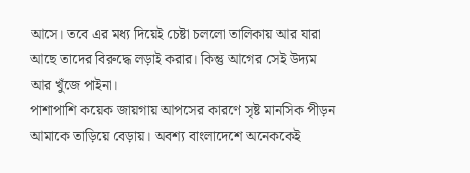আসে। তবে এর মধ্য দিয়েই চেষ্টা চললো তালিকায় আর যারা আছে তাদের বিরুদ্ধে লড়াই করার। কিন্তু আগের সেই উদ্যম আর খুঁজে পাইনা।
পাশাপাশি কয়েক জায়গায় আপসের কারণে সৃষ্ট মানসিক পীড়ন আমাকে তাড়িয়ে বেড়ায়। অবশ্য বাংলাদেশে অনেককেই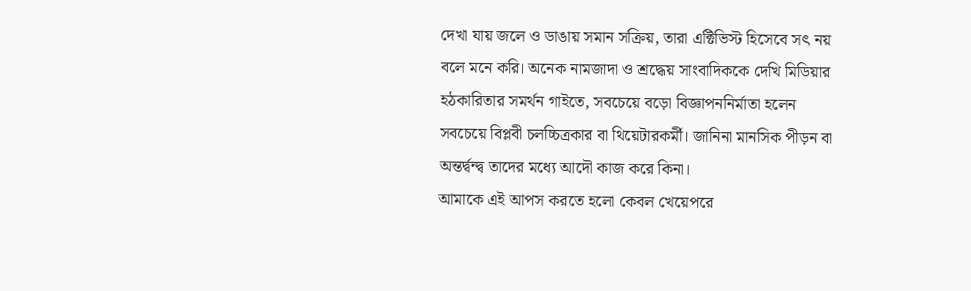দেখা যায় জলে ও ডাঙায় সমান সক্রিয়, তারা এক্টিভিস্ট হিসেবে সৎ নয় বলে মনে করি। অনেক নামজাদা ও শ্রদ্ধেয় সাংবাদিককে দেখি মিডিয়ার হঠকারিতার সমর্থন গাইতে, সবচেয়ে বড়ো বিজ্ঞাপননির্মাতা হলেন সবচেয়ে বিপ্লবী চলচ্চিত্রকার বা থিয়েটারকর্মী। জানিনা মানসিক পীড়ন বা অন্তর্দ্বন্দ্ব তাদের মধ্যে আদৌ কাজ করে কিনা।
আমাকে এই আপস করতে হলো কেবল খেয়েপরে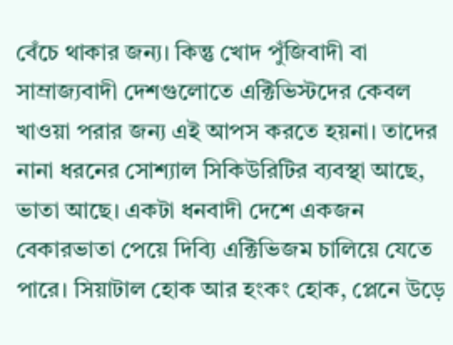বেঁচে থাকার জন্য। কিন্তু খোদ পুঁজিবাদী বা সাম্রাজ্যবাদী দেশগুলোতে এক্টিভিস্টদের কেবল খাওয়া পরার জন্য এই আপস করতে হয়না। তাদের নানা ধরনের সোশ্যাল সিকিউরিটির ব্যবস্থা আছে, ভাতা আছে। একটা ধনবাদী দেশে একজন বেকারভাতা পেয়ে দিব্যি এক্টিভিজম চালিয়ে যেতে পারে। সিয়াটাল হোক আর হংকং হোক, প্লেনে উড়ে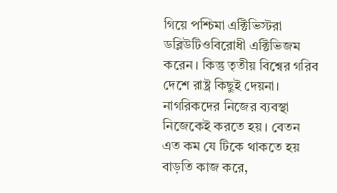গিয়ে পশ্চিমা এক্টিভিস্টরা ডব্লিউটিওবিরোধী এক্টিভিজম করেন। কিন্তু তৃতীয় বিশ্বের গরিব দেশে রাষ্ট্র কিছুই দেয়না। নাগরিকদের নিজের ব্যবস্থা নিজেকেই করতে হয়। বেতন এত কম যে টিকে থাকতে হয় বাড়তি কাজ করে,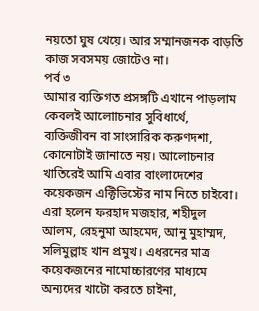নয়তো ঘুষ খেয়ে। আর সম্মানজনক বাড়তি কাজ সবসময় জোটেও না।
পর্ব ৩
আমার ব্যক্তিগত প্রসঙ্গটি এখানে পাড়লাম কেবলই আলোাচনার সুবিধার্থে, ব্যক্তিজীবন বা সাংসারিক করুণদশা, কোনোটাই জানাতে নয়। আলোচনার খাতিরেই আমি এবার বাংলাদেশের কয়েকজন এক্টিভিস্টের নাম নিতে চাইবো। এরা হলেন ফরহাদ মজহার, শহীদুল আলম, রেহনুমা আহমেদ, আনু মুহাম্মদ, সলিমুল্লাহ খান প্রমুখ। এধরনের মাত্র কয়েকজনের নামোচ্চারণের মাধ্যমে অন্যদের খাটো করতে চাইনা,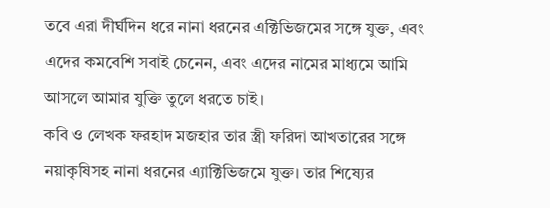তবে এরা দীর্ঘদিন ধরে নানা ধরনের এক্টিভিজমের সঙ্গে যুক্ত, এবং এদের কমবেশি সবাই চেনেন, এবং এদের নামের মাধ্যমে আমি আসলে আমার যুক্তি তুলে ধরতে চাই।
কবি ও লেখক ফরহাদ মজহার তার স্ত্রী ফরিদা আখতারের সঙ্গে নয়াকৃষিসহ নানা ধরনের এ্যাক্টিভিজমে যুক্ত। তার শিষ্যের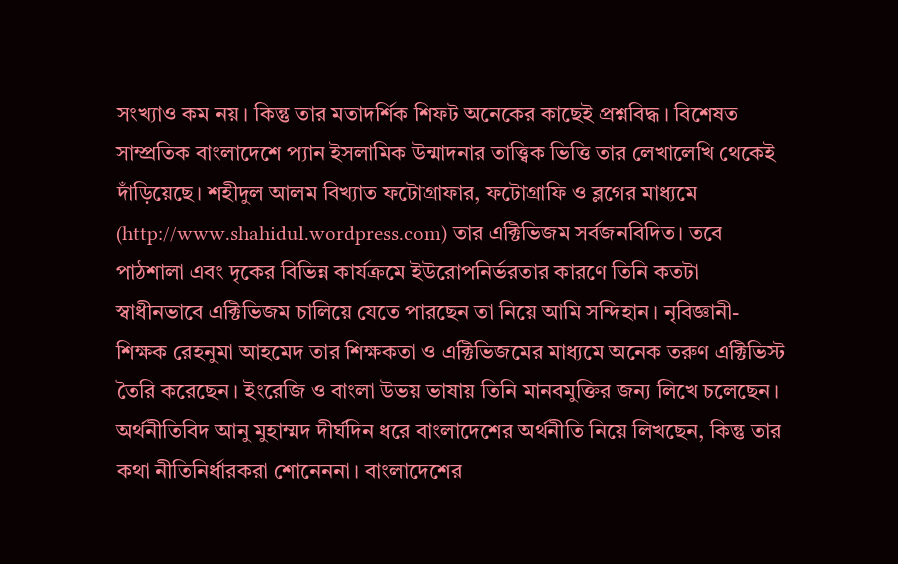সংখ্যাও কম নয়। কিন্তু তার মতাদর্শিক শিফট অনেকের কাছেই প্রশ্নবিদ্ধ। বিশেষত সাম্প্রতিক বাংলাদেশে প্যান ইসলামিক উন্মাদনার তাত্ত্বিক ভিত্তি তার লেখালেখি থেকেই দাঁড়িয়েছে। শহীদুল আলম বিখ্যাত ফটোগ্রাফার, ফটোগ্রাফি ও ব্লগের মাধ্যমে (http://www.shahidul.wordpress.com) তার এক্টিভিজম সর্বজনবিদিত। তবে পাঠশালা এবং দৃকের বিভিন্ন কার্যক্রমে ইউরোপনির্ভরতার কারণে তিনি কতটা স্বাধীনভাবে এক্টিভিজম চালিয়ে যেতে পারছেন তা নিয়ে আমি সন্দিহান। নৃবিজ্ঞানী-শিক্ষক রেহনুমা আহমেদ তার শিক্ষকতা ও এক্টিভিজমের মাধ্যমে অনেক তরুণ এক্টিভিস্ট তৈরি করেছেন। ইংরেজি ও বাংলা উভয় ভাষায় তিনি মানবমুক্তির জন্য লিখে চলেছেন। অর্থনীতিবিদ আনু মুহাম্মদ দীর্ঘদিন ধরে বাংলাদেশের অর্থনীতি নিয়ে লিখছেন, কিন্তু তার কথা নীতিনির্ধারকরা শোনেননা। বাংলাদেশের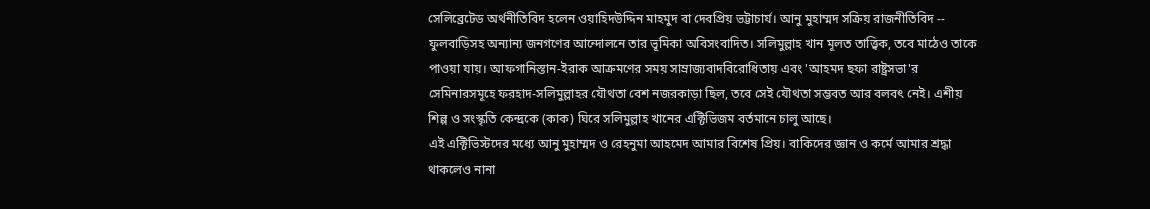সেলিব্রেটেড অর্থনীতিবিদ হলেন ওয়াহিদউদ্দিন মাহমুদ বা দেবপ্রিয় ভট্টাচার্য। আনু মুহাম্মদ সক্রিয় রাজনীতিবিদ -- ফুলবাড়িসহ অন্যান্য জনগণের আন্দোলনে তার ভূমিকা অবিসংবাদিত। সলিমুল্লাহ খান মূলত তাত্ত্বিক, তবে মাঠেও তাকে পাওয়া যায়। আফগানিস্তান-ইরাক আক্রমণের সময় সাম্রাজ্যবাদবিরোধিতায় এবং 'আহমদ ছফা রাষ্ট্রসভা'র সেমিনারসমূহে ফরহাদ-সলিমুল্লাহর যৌথতা বেশ নজরকাড়া ছিল, তবে সেই যৌথতা সম্ভবত আর বলবৎ নেই। এশীয় শিল্প ও সংস্কৃতি কেন্দ্রকে (কাক) ঘিরে সলিমুল্লাহ খানের এক্টিভিজম বর্তমানে চালু আছে।
এই এক্টিভিস্টদের মধ্যে আনু মুহাম্মদ ও রেহনুমা আহমেদ আমার বিশেষ প্রিয়। বাকিদের জ্ঞান ও কর্মে আমার শ্রদ্ধা থাকলেও নানা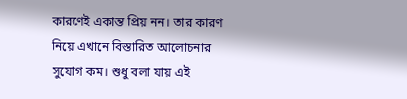কারণেই একান্ত প্রিয় নন। তার কারণ নিয়ে এখানে বিস্তারিত আলোচনার সুযোগ কম। শুধু বলা যায় এই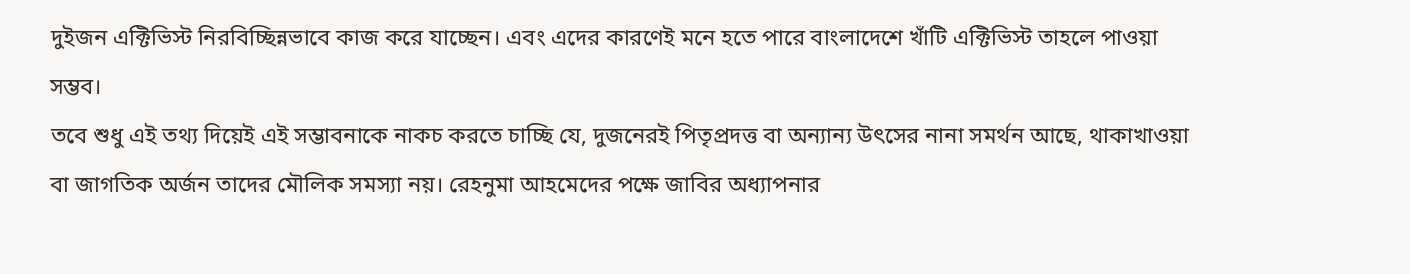দুইজন এক্টিভিস্ট নিরবিচ্ছিন্নভাবে কাজ করে যাচ্ছেন। এবং এদের কারণেই মনে হতে পারে বাংলাদেশে খাঁটি এক্টিভিস্ট তাহলে পাওয়া সম্ভব।
তবে শুধু এই তথ্য দিয়েই এই সম্ভাবনাকে নাকচ করতে চাচ্ছি যে, দুজনেরই পিতৃপ্রদত্ত বা অন্যান্য উৎসের নানা সমর্থন আছে, থাকাখাওয়া বা জাগতিক অর্জন তাদের মৌলিক সমস্যা নয়। রেহনুমা আহমেদের পক্ষে জাবির অধ্যাপনার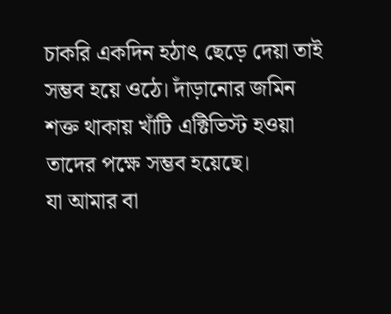চাকরি একদিন হঠাৎ ছেড়ে দেয়া তাই সম্ভব হয়ে ওঠে। দাঁড়ানোর জমিন শক্ত থাকায় খাঁটি এক্টিভিস্ট হওয়া তাদের পক্ষে সম্ভব হয়েছে।
যা আমার বা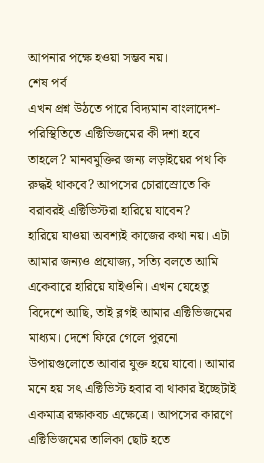আপনার পক্ষে হওয়া সম্ভব নয়।
শেষ পর্ব
এখন প্রশ্ন উঠতে পারে বিদ্যমান বাংলাদেশ-পরিস্থিতিতে এক্টিভিজমের কী দশা হবে তাহলে? মানবমুক্তির জন্য লড়াইয়ের পথ কি রুদ্ধই থাকবে? আপসের চোরাস্রোতে কি বরাবরই এক্টিভিস্টরা হারিয়ে যাবেন?
হারিয়ে যাওয়া অবশ্যই কাজের কথা নয়। এটা আমার জন্যও প্রযোজ্য, সত্যি বলতে আমি একেবারে হারিয়ে যাইওনি। এখন যেহেতু বিদেশে আছি, তাই ব্লগই আমার এক্টিভিজমের মাধ্যম। দেশে ফিরে গেলে পুরনো উপায়গুলোতে আবার যুক্ত হয়ে যাবো। আমার মনে হয় সৎ এক্টিভিস্ট হবার বা থাকার ইচ্ছেটাই একমাত্র রক্ষাকবচ এক্ষেত্রে। আপসের কারণে এক্টিভিজমের তালিকা ছোট হতে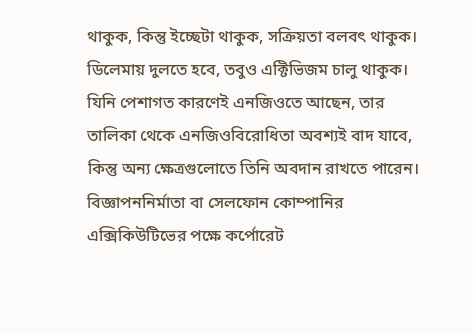থাকুক, কিন্তু ইচ্ছেটা থাকুক, সক্রিয়তা বলবৎ থাকুক। ডিলেমায় দুলতে হবে, তবুও এক্টিভিজম চালু থাকুক। যিনি পেশাগত কারণেই এনজিওতে আছেন, তার তালিকা থেকে এনজিওবিরোধিতা অবশ্যই বাদ যাবে, কিন্তু অন্য ক্ষেত্রগুলোতে তিনি অবদান রাখতে পারেন। বিজ্ঞাপননির্মাতা বা সেলফোন কোম্পানির এক্সিকিউটিভের পক্ষে কর্পোরেট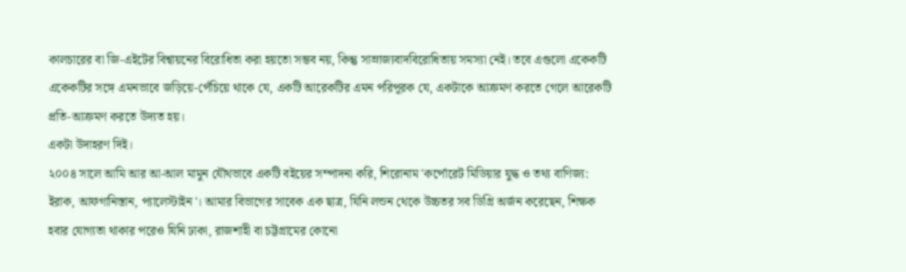কালচারের বা জি-এইটের বিশ্বায়নের বিরোধিতা করা হয়তো সম্ভব নয়, কিন্তু সাম্রাজ্যবাদবিরোধিতায় সমস্যা নেই। তবে এগুলো একেকটি একেকটির সঙ্গে এমনভাবে জড়িয়ে-পেঁচিয়ে থাকে যে, একটি আরেকটির এমন পরিপূরক যে, একটাকে আক্রমণ করতে গেলে আরেকটি প্রতি-আক্রমণ করতে উদ্যত হয়।
একটা উদাহরণ দিই।
২০০৪ সালে আমি আর আ-আল মামুন যৌথভাবে একটি বইয়ের সম্পাদনা করি, শিরোনাম 'কর্পোরেট মিডিয়ার যুদ্ধ ও তথ্য বাণিজ্য: ইরাক, আফগানিস্তান, প্যালেস্টাইন'। আমার বিভাগের সাবেক এক ছাত্র, যিনি লন্ডন থেকে উচ্চতর সব ডিগ্রি অর্জন করেছেন, শিক্ষক হবার যোগ্যতা থাকার পরেও যিনি ঢাকা, রাজশাহী বা চট্টগ্রামের কোনো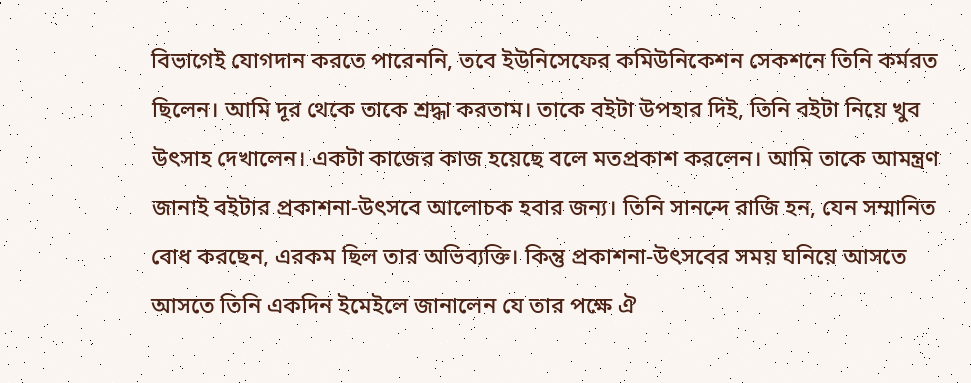বিভাগেই যোগদান করতে পারেননি, তবে ইউনিসেফের কমিউনিকেশন সেকশনে তিনি কর্মরত ছিলেন। আমি দূর থেকে তাকে শ্রদ্ধা করতাম। তাকে বইটা উপহার দিই, তিনি বইটা নিয়ে খুব উৎসাহ দেখালেন। একটা কাজের কাজ হয়েছে বলে মতপ্রকাশ করলেন। আমি তাকে আমন্ত্রণ জানাই বইটার প্রকাশনা-উৎসবে আলোচক হবার জন্য। তিনি সানন্দে রাজি হন, যেন সম্মানিত বোধ করছেন, এরকম ছিল তার অভিব্যক্তি। কিন্তু প্রকাশনা-উৎসবের সময় ঘনিয়ে আসতে আসতে তিনি একদিন ইমেইলে জানালেন যে তার পক্ষে ঐ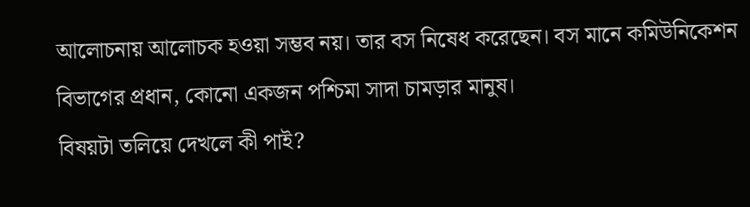আলোচনায় আলোচক হওয়া সম্ভব নয়। তার বস নিষেধ করেছেন। বস মানে কমিউনিকেশন বিভাগের প্রধান, কোনো একজন পশ্চিমা সাদা চামড়ার মানুষ।
বিষয়টা তলিয়ে দেখলে কী পাই?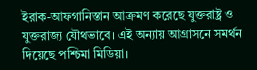ইরাক-আফগানিস্তান আক্রমণ করেছে যুক্তরাষ্ট্র ও যুক্তরাজ্য যৌথভাবে। এই অন্যায় আগ্রাসনে সমর্থন দিয়েছে পশ্চিমা মিডিয়া।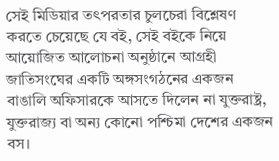সেই মিডিয়ার তৎপরতার চুলচেরা বিশ্লেষণ করতে চেয়েছে যে বই, সেই বইকে নিয়ে আয়োজিত আলোচনা অনুষ্ঠানে আগ্রহী জাতিসংঘের একটি অঙ্গসংগঠনের একজন বাঙালি অফিসারকে আসতে দিলেন না যুক্তরাষ্ট্র, যুক্তরাজ্য বা অন্য কোনো পশ্চিমা দেশের একজন বস।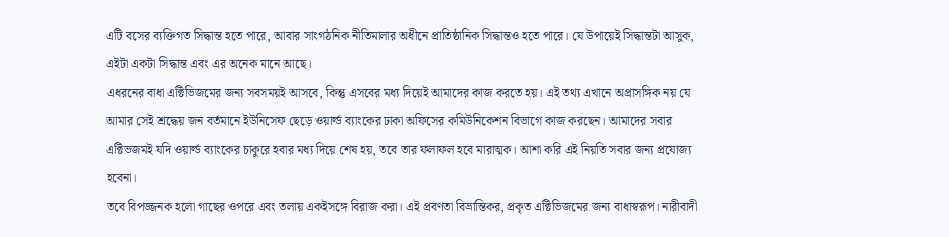এটি বসের ব্যক্তিগত সিদ্ধান্ত হতে পারে, আবার সাংগঠনিক নীতিমালার অধীনে প্রাতিষ্ঠানিক সিদ্ধান্তও হতে পারে। যে উপায়েই সিদ্ধান্তটা আসুক, এইটা একটা সিদ্ধান্ত এবং এর অনেক মানে আছে।
এধরনের বাধা এক্টিভিজমের জন্য সবসময়ই আসবে, কিন্তু এসবের মধ্য দিয়েই আমাদের কাজ করতে হয়। এই তথ্য এখানে অপ্রাসঙ্গিক নয় যে আমার সেই শ্রদ্ধেয় জন বর্তমানে ইউনিসেফ ছেড়ে ওয়ার্ল্ড ব্যাংকের ঢাকা অফিসের কমিউনিকেশন বিভাগে কাজ করছেন। আমাদের সবার এক্টিভজমই যদি ওয়ার্ল্ড ব্যাংকের চাকুরে হবার মধ্য দিয়ে শেষ হয়, তবে তার ফলাফল হবে মারাত্মক। আশা করি এই নিয়তি সবার জন্য প্রযোজ্য হবেনা।
তবে বিপজ্জনক হলো গাছের ওপরে এবং তলায় একইসঙ্গে বিরাজ করা। এই প্রবণতা বিভ্রান্তিকর, প্রকৃত এক্টিভিজমের জন্য বাধাস্বরূপ। নারীবাদী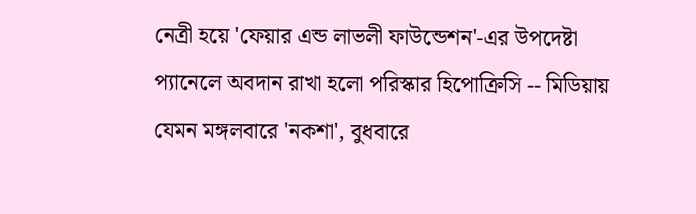নেত্রী হয়ে 'ফেয়ার এন্ড লাভলী ফাউন্ডেশন'-এর উপদেষ্টা প্যানেলে অবদান রাখা হলো পরিস্কার হিপোক্রিসি -- মিডিয়ায় যেমন মঙ্গলবারে 'নকশা', বুধবারে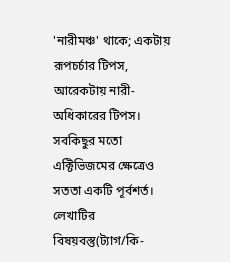'নারীমঞ্চ' থাকে; একটায় রূপচর্চার টিপস, আরেকটায় নারী-অধিকারের টিপস।
সবকিছুর মতো এক্টিভিজমের ক্ষেত্রেও সততা একটি পূর্বশর্ত।
লেখাটির বিষয়বস্তু(ট্যাগ/কি-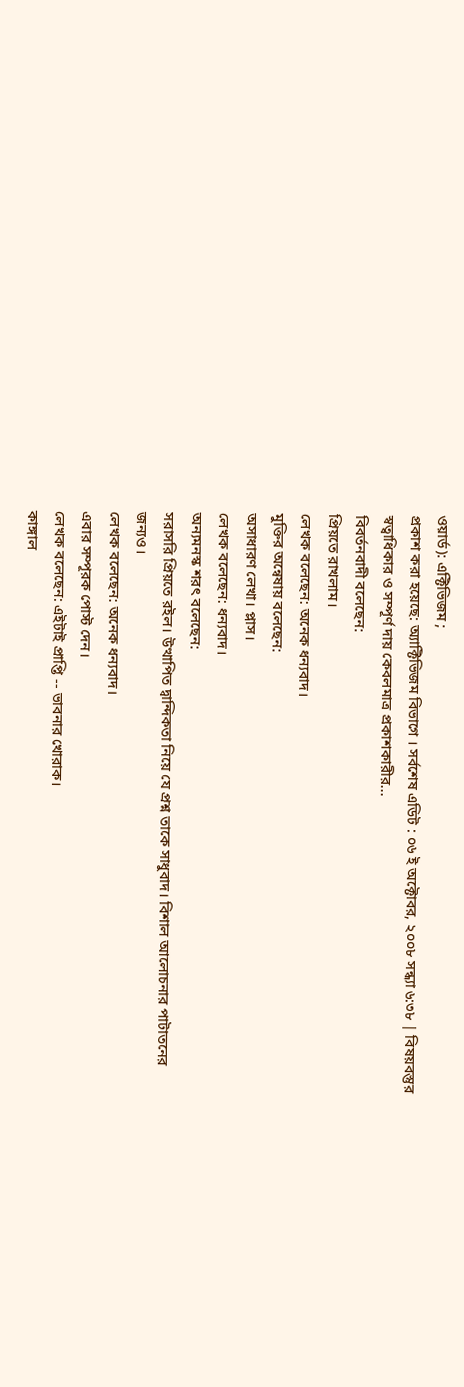ওয়ার্ড): এক্টিভিজম ;
প্রকাশ করা হয়েছে: অ্যাক্টিভিজম বিভাগে । সর্বশেষ এডিট : ০৬ ই অক্টোবর, ২০০৮ সন্ধ্যা ৬:৩৮ | বিষয়বস্তুর স্বত্বাধিকার ও সম্পূর্ণ দায় কেবলমাত্র প্রকাশকারীর...
বিবর্তনবাদী বলেছেন:
প্রিয়তে রাখলাম।
লেখক বলেছেন: অনেক ধন্যবাদ।
মুক্তির অন্বেষায় বলেছেন:
অসাধারণ লেখা। প্লাস।
লেখক বলেছেন: ধন্যবাদ।
অন্যমনস্ক শরৎ বলেছেন:
সরাসরি প্রিয়তে রইল। উত্থাপিত দ্বান্দিকতা নিয়ে যে প্রশ্ন তাকে সাধুবাদ। বিশাল আলোচনার পাটাতনের জন্যও।
লেখক বলেছেন: অনেক ধন্যবাদ।
এবার সম্পূরক পোস্ট দেন।
লেখক বলেছেন: এইটাই প্রাপ্তি -- ভাবনার খোরাক।
কাঙ্গাল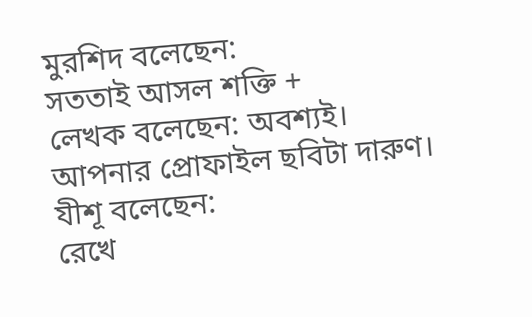মুরশিদ বলেছেন:
সততাই আসল শক্তি +
লেখক বলেছেন: অবশ্যই।
আপনার প্রোফাইল ছবিটা দারুণ।
যীশূ বলেছেন:
রেখে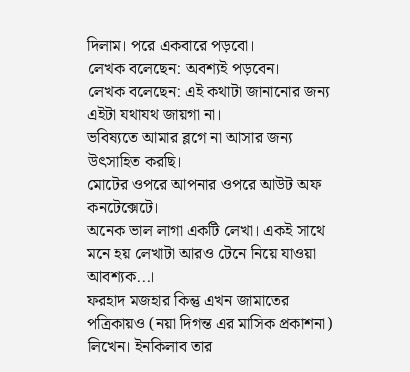দিলাম। পরে একবারে পড়বো।
লেখক বলেছেন: অবশ্যই পড়বেন।
লেখক বলেছেন: এই কথাটা জানানোর জন্য এইটা যথাযথ জায়গা না।
ভবিষ্যতে আমার ব্লগে না আসার জন্য উৎসাহিত করছি।
মোটের ওপরে আপনার ওপরে আউট অফ কনটেক্সেটে।
অনেক ভাল লাগা একটি লেখা। একই সাথে মনে হয় লেখাটা আরও টেনে নিয়ে যাওয়া আবশ্যক...।
ফরহাদ মজহার কিন্তু এখন জামাতের পত্রিকায়ও (নয়া দিগন্ত এর মাসিক প্রকাশনা) লিখেন। ইনকিলাব তার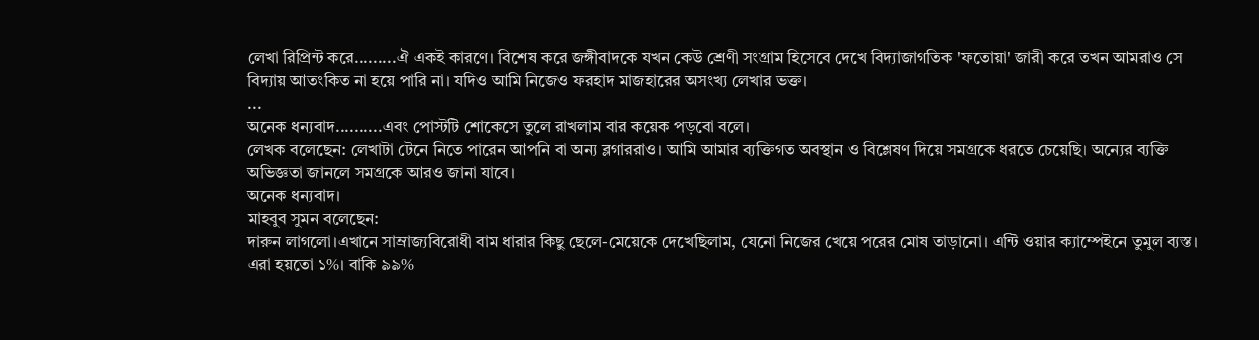লেখা রিপ্রিন্ট করে.........ঐ একই কারণে। বিশেষ করে জঙ্গীবাদকে যখন কেউ শ্রেণী সংগ্রাম হিসেবে দেখে বিদ্যাজাগতিক 'ফতোয়া' জারী করে তখন আমরাও সে বিদ্যায় আতংকিত না হয়ে পারি না। যদিও আমি নিজেও ফরহাদ মাজহারের অসংখ্য লেখার ভক্ত।
...
অনেক ধন্যবাদ..........এবং পোস্টটি শোকেসে তুলে রাখলাম বার কয়েক পড়বো বলে।
লেখক বলেছেন: লেখাটা টেনে নিতে পারেন আপনি বা অন্য ব্লগাররাও। আমি আমার ব্যক্তিগত অবস্থান ও বিশ্লেষণ দিয়ে সমগ্রকে ধরতে চেয়েছি। অন্যের ব্যক্তি অভিজ্ঞতা জানলে সমগ্রকে আরও জানা যাবে।
অনেক ধন্যবাদ।
মাহবুব সুমন বলেছেন:
দারুন লাগলো।এখানে সাম্রাজ্যবিরোধী বাম ধারার কিছু ছেলে-মেয়েকে দেখেছিলাম, যেনো নিজের খেয়ে পরের মোষ তাড়ানো। এন্টি ওয়ার ক্যাম্পেইনে তুমুল ব্যস্ত। এরা হয়তো ১%। বাকি ৯৯%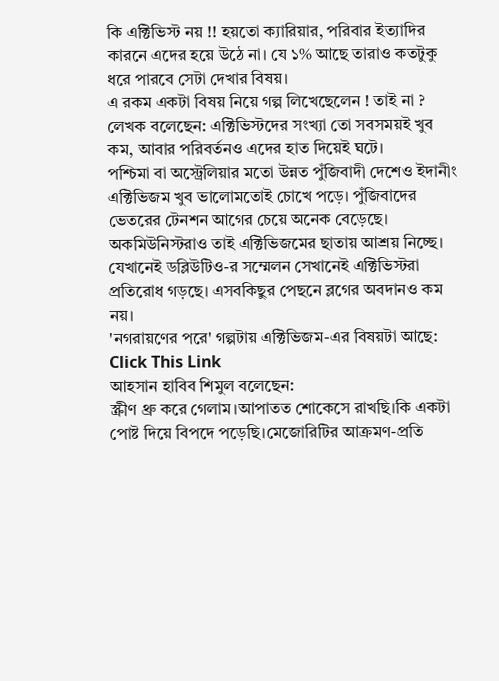কি এক্টিভিস্ট নয় !! হয়তো ক্যারিয়ার, পরিবার ইত্যাদির কারনে এদের হয়ে উঠে না। যে ১% আছে তারাও কতটুকু ধরে পারবে সেটা দেখার বিষয়।
এ রকম একটা বিষয় নিয়ে গল্প লিখেছেলেন ! তাই না ?
লেখক বলেছেন: এক্টিভিস্টদের সংখ্যা তো সবসময়ই খুব কম, আবার পরিবর্তনও এদের হাত দিয়েই ঘটে।
পশ্চিমা বা অস্ট্রেলিয়ার মতো উন্নত পুঁজিবাদী দেশেও ইদানীং এক্টিভিজম খুব ভালোমতোই চোখে পড়ে। পুঁজিবাদের ভেতরের টেনশন আগের চেয়ে অনেক বেড়েছে। অকমিউনিস্টরাও তাই এক্টিভিজমের ছাতায় আশ্রয় নিচ্ছে। যেখানেই ডব্লিউটিও-র সম্মেলন সেখানেই এক্টিভিস্টরা প্রতিরোধ গড়ছে। এসবকিছুর পেছনে ব্লগের অবদানও কম নয়।
'নগরায়ণের পরে' গল্পটায় এক্টিভিজম-এর বিষয়টা আছে: Click This Link
আহসান হাবিব শিমুল বলেছেন:
স্ক্রীণ থ্রু করে গেলাম।আপাতত শোকেসে রাখছি।কি একটা পোষ্ট দিয়ে বিপদে পড়েছি।মেজোরিটির আক্রমণ-প্রতি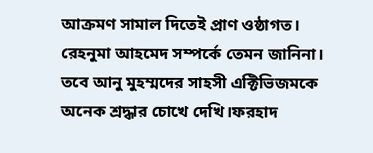আক্রমণ সামাল দিতেই প্রাণ ওষ্ঠাগত।
রেহনুমা আহমেদ সম্পর্কে তেমন জানিনা। তবে আনু মুহম্মদের সাহসী এক্টিভিজমকে অনেক শ্রদ্ধার চোখে দেখি।ফরহাদ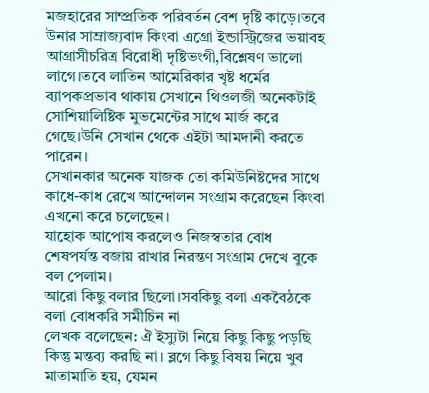মজহারের সাম্প্রতিক পরিবর্তন বেশ দৃষ্টি কাড়ে।তবে উনার সাম্রাজ্যবাদ কিংবা এগ্রো ইন্ডাস্ট্রিজের ভয়াবহ আগ্রাসীচরিত্র বিরোধী দৃষ্টিভংগী,বিশ্লেষণ ভালো লাগে।তবে লাতিন আমেরিকার খৃষ্ট ধর্মের ব্যাপকপ্রভাব থাকায় সেখানে থিওলজী অনেকটাই সোশিয়ালিষ্টিক মুভমেন্টের সাথে মার্জ করে গেছে।উনি সেখান থেকে এইটা আমদানী করতে পারেন।
সেখানকার অনেক যাজক তো কমিউনিষ্টদের সাথে কাধে-কাধ রেখে আন্দোলন সংগ্রাম করেছেন কিংবা এখনো করে চলেছেন।
যাহোক আপোষ করলেও নিজস্বতার বোধ শেষপর্যন্ত বজায় রাখার নিরন্তণ সংগ্রাম দেখে বুকে বল পেলাম।
আরো কিছু বলার ছিলো।সবকিছু বলা একবৈঠকে বলা বোধকরি সমীচিন না
লেখক বলেছেন: ঐ ইস্যুটা নিয়ে কিছু কিছু পড়ছি কিন্তু মন্তব্য করছি না। ব্লগে কিছু বিষয় নিয়ে খুব মাতামাতি হয়, যেমন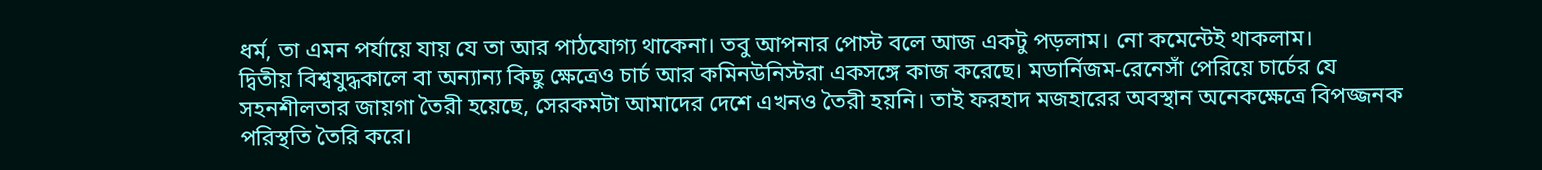ধর্ম, তা এমন পর্যায়ে যায় যে তা আর পাঠযোগ্য থাকেনা। তবু আপনার পোস্ট বলে আজ একটু পড়লাম। নো কমেন্টেই থাকলাম।
দ্বিতীয় বিশ্বযুদ্ধকালে বা অন্যান্য কিছু ক্ষেত্রেও চার্চ আর কমিনউনিস্টরা একসঙ্গে কাজ করেছে। মডার্নিজম-রেনেসাঁ পেরিয়ে চার্চের যে সহনশীলতার জায়গা তৈরী হয়েছে, সেরকমটা আমাদের দেশে এখনও তৈরী হয়নি। তাই ফরহাদ মজহারের অবস্থান অনেকক্ষেত্রে বিপজ্জনক পরিস্থতি তৈরি করে।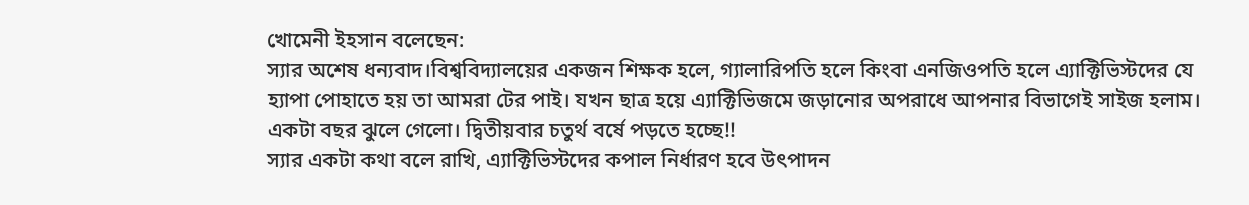খোমেনী ইহসান বলেছেন:
স্যার অশেষ ধন্যবাদ।বিশ্ববিদ্যালয়ের একজন শিক্ষক হলে, গ্যালারিপতি হলে কিংবা এনজিওপতি হলে এ্যাক্টিভিস্টদের যে হ্যাপা পোহাতে হয় তা আমরা টের পাই। যখন ছাত্র হয়ে এ্যাক্টিভিজমে জড়ানোর অপরাধে আপনার বিভাগেই সাইজ হলাম। একটা বছর ঝুলে গেলো। দ্বিতীয়বার চতুর্থ বর্ষে পড়তে হচ্ছে!!
স্যার একটা কথা বলে রাখি, এ্যাক্টিভিস্টদের কপাল নির্ধারণ হবে উৎপাদন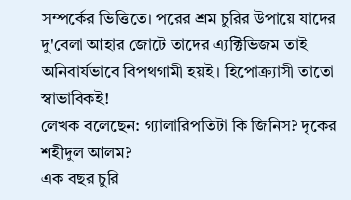সম্পর্কের ভিত্তিতে। পরের শ্রম চুরির উপায়ে যাদের দু'বেলা আহার জোটে তাদের এ্যক্টিভিজম তাই অনিবার্যভাবে বিপথগামী হয়ই। হিপোক্র্যাসী তাতো স্বাভাবিকই!
লেখক বলেছেন: গ্যালারিপতিটা কি জিনিস? দৃকের শহীদুল আলম?
এক বছর চুরি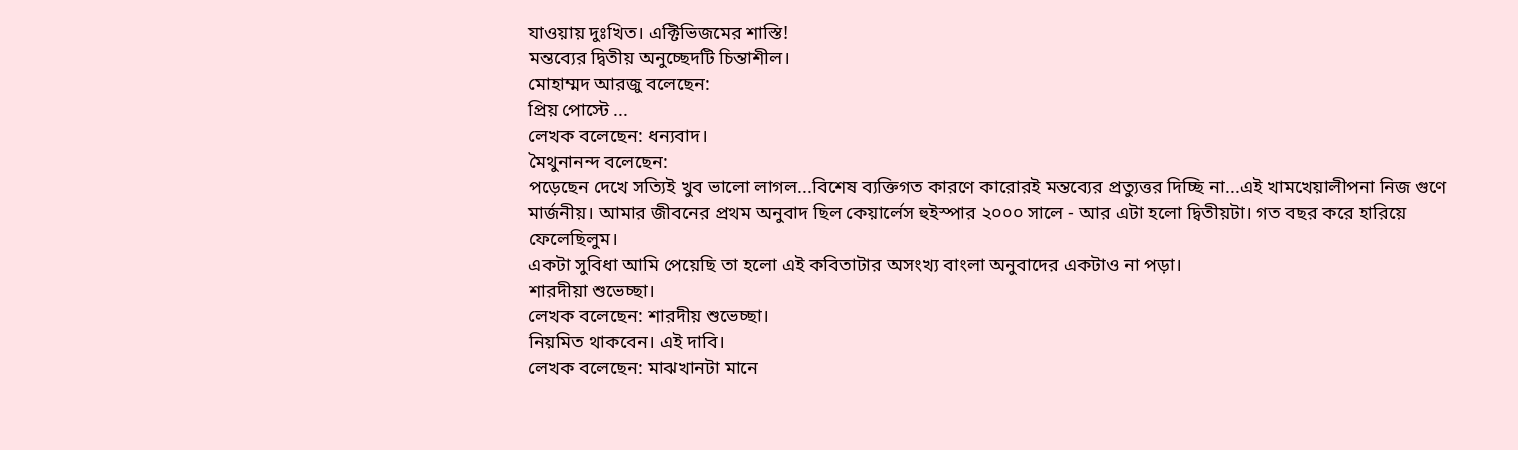যাওয়ায় দুঃখিত। এক্টিভিজমের শাস্তি!
মন্তব্যের দ্বিতীয় অনুচ্ছেদটি চিন্তাশীল।
মোহাম্মদ আরজু বলেছেন:
প্রিয় পোস্টে ...
লেখক বলেছেন: ধন্যবাদ।
মৈথুনানন্দ বলেছেন:
পড়েছেন দেখে সত্যিই খুব ভালো লাগল...বিশেষ ব্যক্তিগত কারণে কারোরই মন্তব্যের প্রত্যুত্তর দিচ্ছি না...এই খামখেয়ালীপনা নিজ গুণে মার্জনীয়। আমার জীবনের প্রথম অনুবাদ ছিল কেয়ার্লেস হুইস্পার ২০০০ সালে - আর এটা হলো দ্বিতীয়টা। গত বছর করে হারিয়ে ফেলেছিলুম।
একটা সুবিধা আমি পেয়েছি তা হলো এই কবিতাটার অসংখ্য বাংলা অনুবাদের একটাও না পড়া।
শারদীয়া শুভেচ্ছা।
লেখক বলেছেন: শারদীয় শুভেচ্ছা।
নিয়মিত থাকবেন। এই দাবি।
লেখক বলেছেন: মাঝখানটা মানে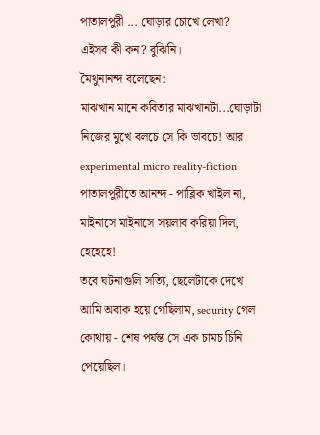পাতালপুরী ... ঘোড়ার চোখে লেখা?
এইসব কী কন? বুঝিনি।
মৈথুনানন্দ বলেছেন:
মাঝখান মানে কবিতার মাঝখানটা...ঘোড়াটা নিজের মুখে বলচে সে কি ভাবচে! আর experimental micro reality-fiction পাতালপুরীতে আনন্দ - পাব্লিক খাইল না, মাইনাসে মাইনাসে সয়লাব করিয়া দিল, হেহেহে!
তবে ঘটনাগুলি সত্যি, ছেলেটাকে দেখে আমি অবাক হয়ে গেছিলাম, security গেল কোথায় - শেষ পর্যন্ত সে এক চামচ চিনি পেয়েছিল।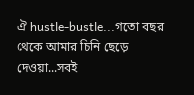ঐ hustle-bustle...গতো বছর থেকে আমার চিনি ছেড়ে দেওয়া...সবই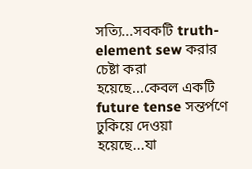সত্যি...সবকটি truth-element sew করার চেষ্টা করা হয়েছে...কেবল একটি future tense সন্তর্পণে ঢুকিয়ে দেওয়া হয়েছে...যা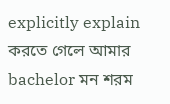explicitly explain করতে গেলে আমার bachelor মন শরম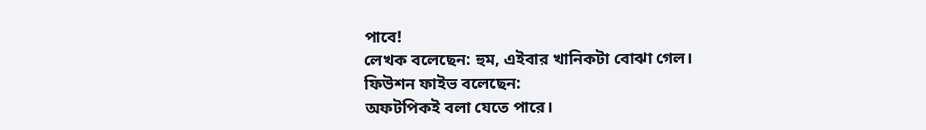পাবে!
লেখক বলেছেন: হুম, এইবার খানিকটা বোঝা গেল।
ফিউশন ফাইভ বলেছেন:
অফটপিকই বলা যেতে পারে।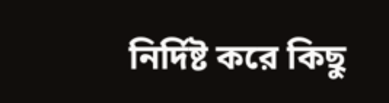নির্দিষ্ট করে কিছু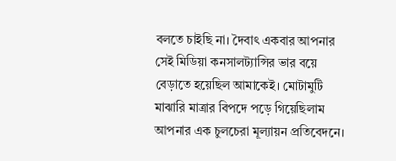বলতে চাইছি না। দৈবাৎ একবার আপনার সেই মিডিয়া কনসালট্যান্সির ভার বয়ে বেড়াতে হয়েছিল আমাকেই। মোটামুটি মাঝারি মাত্রার বিপদে পড়ে গিয়েছিলাম আপনার এক চুলচেরা মূল্যায়ন প্রতিবেদনে।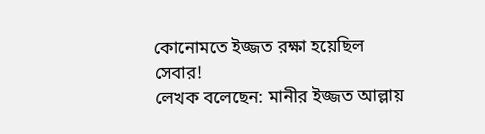কোনোমতে ইজ্জত রক্ষা হয়েছিল সেবার!
লেখক বলেছেন: মানীর ইজ্জত আল্লায়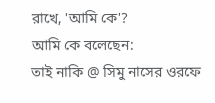রাখে, 'আমি কে'?
আমি কে বলেছেন:
তাই নাকি @ সিমু নাসের ওরফে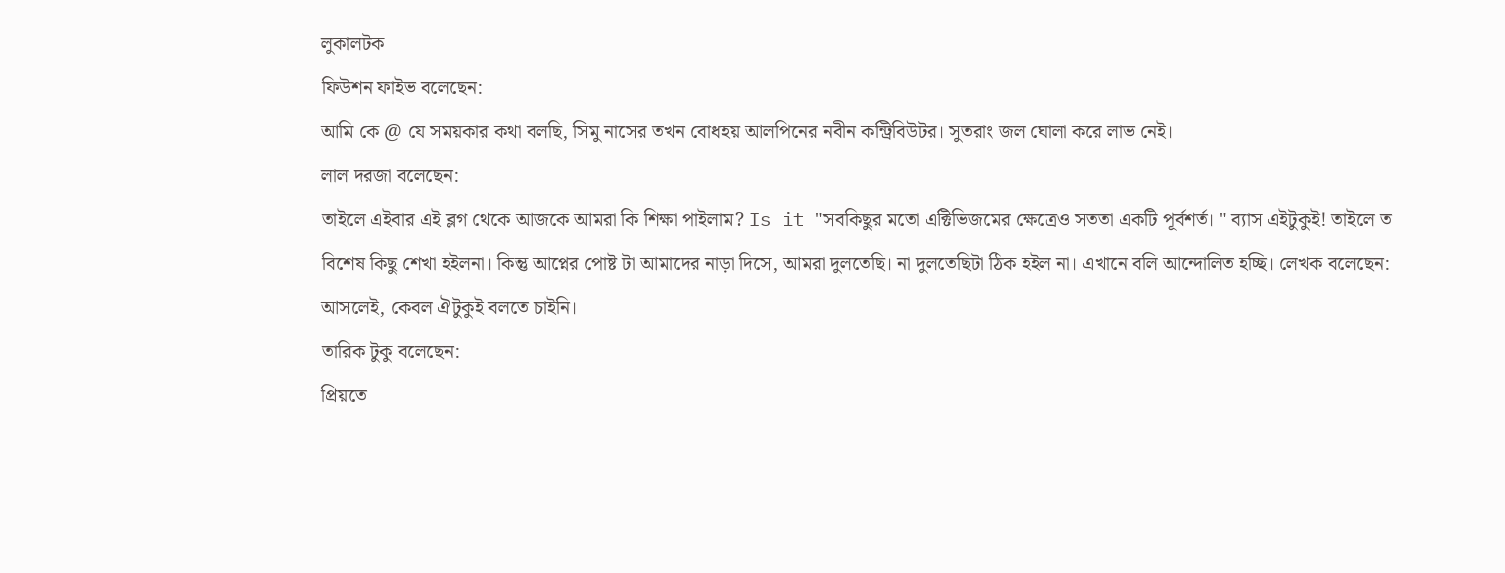লুকালটক
ফিউশন ফাইভ বলেছেন:
আমি কে @ যে সময়কার কথা বলছি, সিমু নাসের তখন বোধহয় আলপিনের নবীন কন্ট্রিবিউটর। সুতরাং জল ঘোলা করে লাভ নেই।
লাল দরজা বলেছেন:
তাইলে এইবার এই ব্লগ থেকে আজকে আমরা কি শিক্ষা পাইলাম? Is it "সবকিছুর মতো এক্টিভিজমের ক্ষেত্রেও সততা একটি পূর্বশর্ত। " ব্যাস এইটুকুই! তাইলে ত বিশেষ কিছু শেখা হইলনা। কিন্তু আপ্নের পোষ্ট টা আমাদের নাড়া দিসে, আমরা দুলতেছি। না দুলতেছিটা ঠিক হইল না। এখানে বলি আন্দোলিত হচ্ছি। লেখক বলেছেন: আসলেই, কেবল ঐটুকুই বলতে চাইনি।
তারিক টুকু বলেছেন:
প্রিয়তে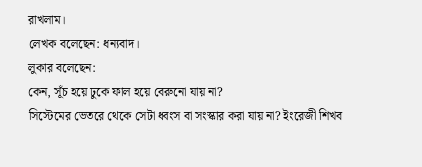রাখলাম।
লেখক বলেছেন: ধন্যবাদ।
লুকার বলেছেন:
কেন, সূঁচ হয়ে ঢুকে ফাল হয়ে বেরুনো যায় না?
সিস্টেমের ভেতরে থেকে সেটা ধ্বংস বা সংস্কার করা যায় না? ইংরেজী শিখব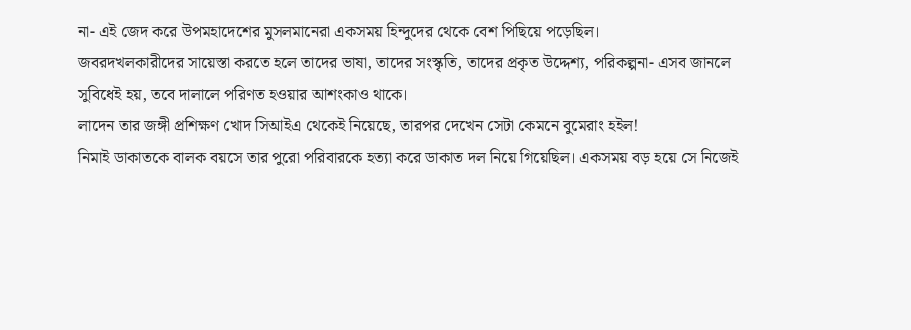না- এই জেদ করে উপমহাদেশের মুসলমানেরা একসময় হিন্দুদের থেকে বেশ পিছিয়ে পড়েছিল।
জবরদখলকারীদের সায়েস্তা করতে হলে তাদের ভাষা, তাদের সংস্কৃতি, তাদের প্রকৃত উদ্দেশ্য, পরিকল্পনা- এসব জানলে সুবিধেই হয়, তবে দালালে পরিণত হওয়ার আশংকাও থাকে।
লাদেন তার জঙ্গী প্রশিক্ষণ খোদ সিআইএ থেকেই নিয়েছে, তারপর দেখেন সেটা কেমনে বুমেরাং হইল!
নিমাই ডাকাতকে বালক বয়সে তার পুরো পরিবারকে হত্যা করে ডাকাত দল নিয়ে গিয়েছিল। একসময় বড় হয়ে সে নিজেই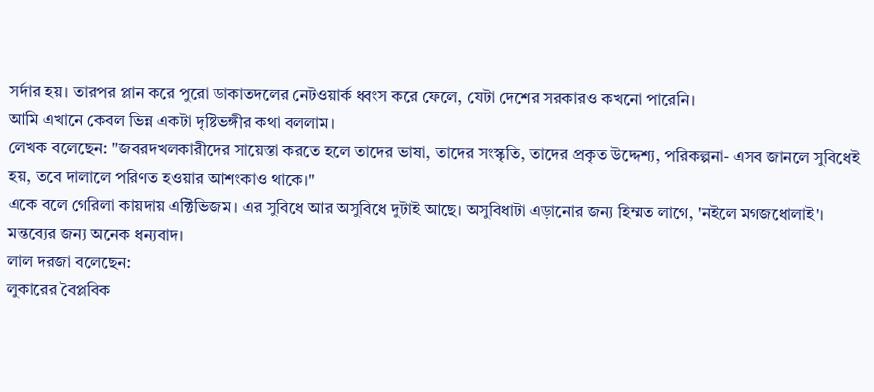সর্দার হয়। তারপর প্লান করে পুরো ডাকাতদলের নেটওয়ার্ক ধ্বংস করে ফেলে, যেটা দেশের সরকারও কখনো পারেনি।
আমি এখানে কেবল ভিন্ন একটা দৃষ্টিভঙ্গীর কথা বললাম।
লেখক বলেছেন: "জবরদখলকারীদের সায়েস্তা করতে হলে তাদের ভাষা, তাদের সংস্কৃতি, তাদের প্রকৃত উদ্দেশ্য, পরিকল্পনা- এসব জানলে সুবিধেই হয়, তবে দালালে পরিণত হওয়ার আশংকাও থাকে।"
একে বলে গেরিলা কায়দায় এক্টিভিজম। এর সুবিধে আর অসুবিধে দুটাই আছে। অসুবিধাটা এড়ানোর জন্য হিম্মত লাগে, 'নইলে মগজধোলাই'।
মন্তব্যের জন্য অনেক ধন্যবাদ।
লাল দরজা বলেছেন:
লুকারের বৈপ্লবিক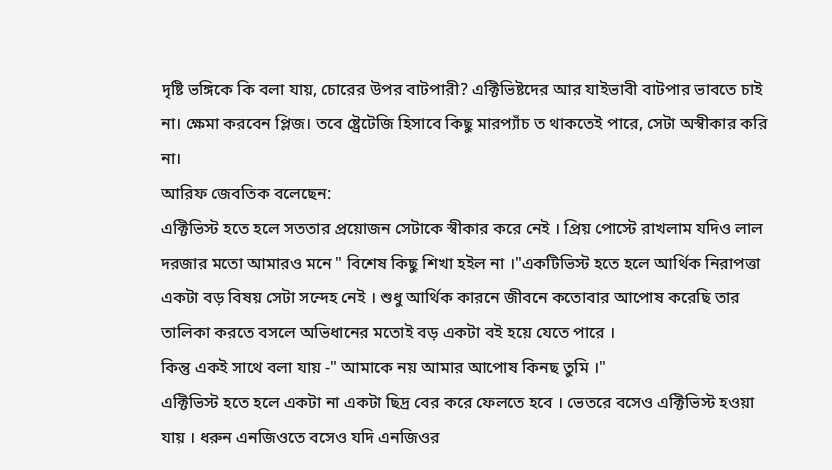দৃষ্টি ভঙ্গিকে কি বলা যায়, চোরের উপর বাটপারী? এক্টিভিষ্টদের আর যাইভাবী বাটপার ভাবতে চাই না। ক্ষেমা করবেন প্লিজ। তবে ষ্ট্রেটেজি হিসাবে কিছু মারপ্যাঁচ ত থাকতেই পারে, সেটা অস্বীকার করি না।
আরিফ জেবতিক বলেছেন:
এক্টিভিস্ট হতে হলে সততার প্রয়োজন সেটাকে স্বীকার করে নেই । প্রিয় পোস্টে রাখলাম যদিও লাল দরজার মতো আমারও মনে " বিশেষ কিছু শিখা হইল না ।"একটিভিস্ট হতে হলে আর্থিক নিরাপত্তা একটা বড় বিষয় সেটা সন্দেহ নেই । শুধু আর্থিক কারনে জীবনে কতোবার আপোষ করেছি তার তালিকা করতে বসলে অভিধানের মতোই বড় একটা বই হয়ে যেতে পারে ।
কিন্তু একই সাথে বলা যায় -" আমাকে নয় আমার আপোষ কিনছ তুমি ।"
এক্টিভিস্ট হতে হলে একটা না একটা ছিদ্র বের করে ফেলতে হবে । ভেতরে বসেও এক্টিভিস্ট হওয়া যায় । ধরুন এনজিওতে বসেও যদি এনজিওর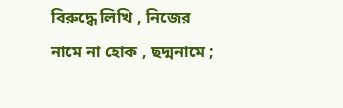বিরুদ্ধে লিখি , নিজের নামে না হোক , ছদ্মনামে ;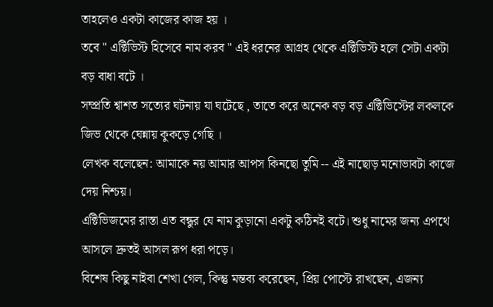তাহলেও একটা কাজের কাজ হয় ।
তবে " এক্টিভিস্ট হিসেবে নাম করব " এই ধরনের আগ্রহ থেকে এক্টিভিস্ট হলে সেটা একটা বড় বাধা বটে ।
সম্প্রতি শ্বাশত সত্যের ঘটনায় যা ঘটেছে , তাতে করে অনেক বড় বড় এক্টিভিস্টের লকলকে জিভ থেকে ঘেন্নায় কুকড়ে গেছি ।
লেখক বলেছেন: আমাকে নয় আমার আপস কিনছো তুমি -- এই নাছোড় মনোভাবটা কাজে দেয় নিশ্চয়।
এক্টিভিজমের রাস্তা এত বন্ধুর যে নাম কুড়ানো একটু কঠিনই বটে। শুধু নামের জন্য এপথে আসলে দ্রুতই আসল রূপ ধরা পড়ে।
বিশেষ কিছু নাইবা শেখা গেল, কিন্তু মন্তব্য করেছেন, প্রিয় পোস্টে রাখছেন, এজন্য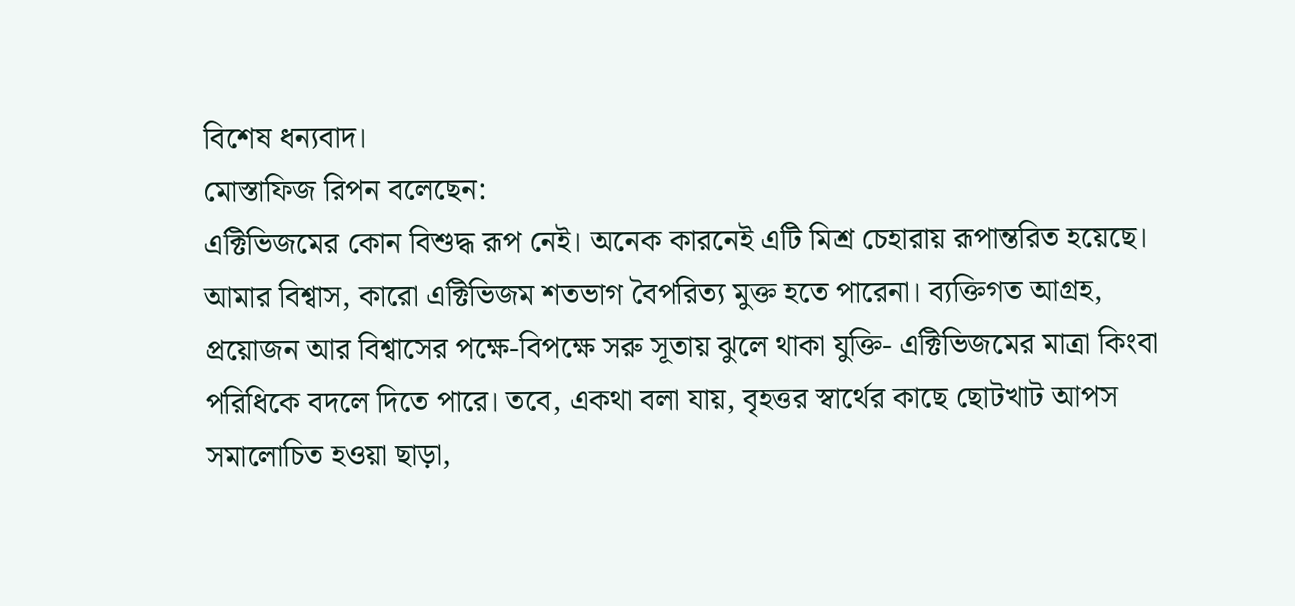বিশেষ ধন্যবাদ।
মোস্তাফিজ রিপন বলেছেন:
এক্টিভিজমের কোন বিশুদ্ধ রূপ নেই। অনেক কারনেই এটি মিশ্র চেহারায় রূপান্তরিত হয়েছে। আমার বিশ্বাস, কারো এক্টিভিজম শতভাগ বৈপরিত্য মুক্ত হতে পারেনা। ব্যক্তিগত আগ্রহ, প্রয়োজন আর বিশ্বাসের পক্ষে-বিপক্ষে সরু সূতায় ঝুলে থাকা যুক্তি- এক্টিভিজমের মাত্রা কিংবা পরিধিকে বদলে দিতে পারে। তবে, একথা বলা যায়, বৃহত্তর স্বার্থের কাছে ছোটখাট আপস সমালোচিত হওয়া ছাড়া,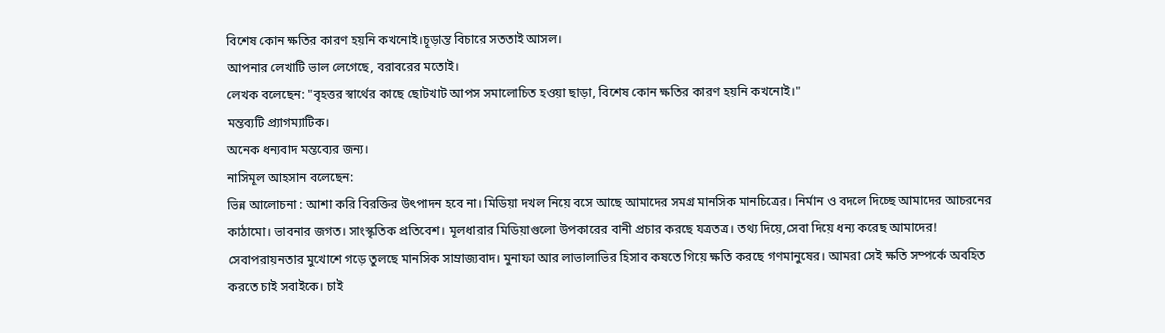বিশেষ কোন ক্ষতির কারণ হয়নি কখনোই।চূড়ান্ত বিচারে সততাই আসল।
আপনার লেখাটি ভাল লেগেছে, বরাবরের মতোই।
লেখক বলেছেন: "বৃহত্তর স্বার্থের কাছে ছোটখাট আপস সমালোচিত হওয়া ছাড়া, বিশেষ কোন ক্ষতির কারণ হয়নি কখনোই।"
মন্তব্যটি প্র্যাগম্যাটিক।
অনেক ধন্যবাদ মন্তব্যের জন্য।
নাসিমূল আহসান বলেছেন:
ভিন্ন আলোচনা : আশা করি বিরক্তির উৎপাদন হবে না। মিডিয়া দখল নিয়ে বসে আছে আমাদের সমগ্র মানসিক মানচিত্রের। নির্মান ও বদলে দিচ্ছে আমাদের আচরনের কাঠামো। ভাবনার জগত। সাংস্কৃতিক প্রতিবেশ। মূলধারার মিডিয়াগুলো উপকারের বানী প্রচার করছে যত্রতত্র। তথ্য দিয়ে,সেবা দিয়ে ধন্য করেছ আমাদের! সেবাপরায়নতার মুখোশে গড়ে তুলছে মানসিক সাম্রাজ্যবাদ। মুনাফা আর লাভালাভির হিসাব কষতে গিয়ে ক্ষতি করছে গণমানুষের। আমরা সেই ক্ষতি সম্পর্কে অবহিত করতে চাই সবাইকে। চাই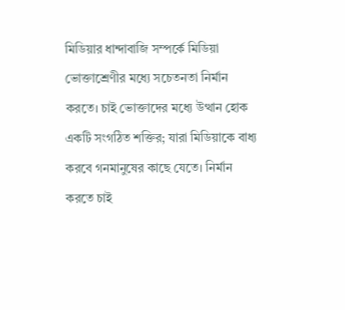মিডিয়ার ধান্দাবাজি সম্পর্কে মিডিয়া ভোক্তাশ্রেণীর মধ্যে সচেতনতা নির্মান করতে। চাই ভোক্তাদের মধ্যে উত্থান হোক একটি সংগঠিত শক্তির; যারা মিডিয়াকে বাধ্য করবে গনমানুষের কাছে যেতে। নির্মান করতে চাই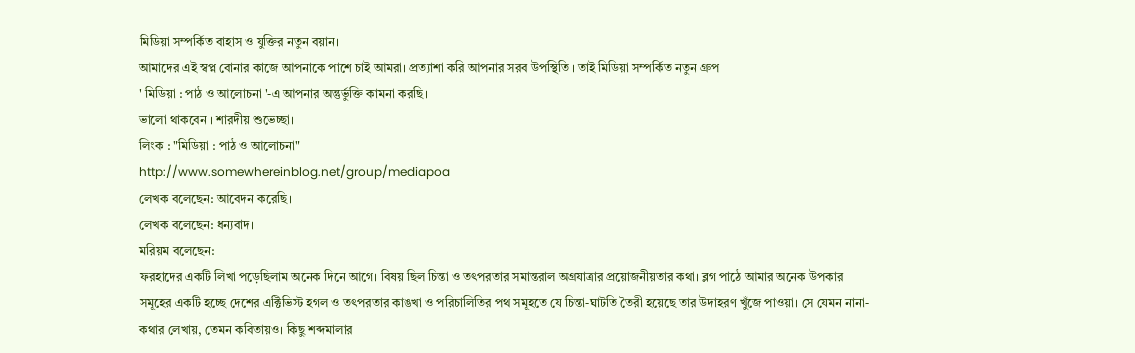মিডিয়া সম্পর্কিত বাহাস ও যুক্তির নতুন বয়ান।
আমাদের এই স্বপ্ন বোনার কাজে আপনাকে পাশে চাই আমরা। প্রত্যাশা করি আপনার সরব উপস্থিতি । তাই মিডিয়া সম্পর্কিত নতুন গ্রুপ
' মিডিয়া : পাঠ ও আলোচনা '-এ আপনার অন্তুর্ভুক্তি কামনা করছি।
ভালো থাকবেন । শারদীয় শুভেচ্ছা।
লিংক : "মিডিয়া : পাঠ ও আলোচনা"
http://www.somewhereinblog.net/group/mediapoa
লেখক বলেছেন: আবেদন করেছি।
লেখক বলেছেন: ধন্যবাদ।
মরিয়ম বলেছেন:
ফরহাদের একটি লিখা পড়েছিলাম অনেক দিনে আগে। বিষয় ছিল চিন্তা ও তৎপরতার সমান্তরাল অগ্রযাত্রার প্রয়োজনীয়তার কথা। ব্লগ পাঠে আমার অনেক উপকার সমূহের একটি হচ্ছে দেশের এক্টিভিস্ট হগল ও তৎপরতার কাঙখা ও পরিচালিতির পথ সমূহতে যে চিন্তা-ঘাটতি তৈরী হয়েছে তার উদাহরণ খুঁজে পাওয়া। সে যেমন নানা-কথার লেখায়, তেমন কবিতায়ও। কিছু শব্দমালার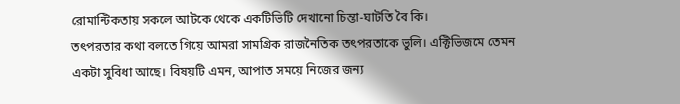রোমান্টিকতায় সকলে আটকে থেকে একটিভিটি দেখানো চিন্তা-ঘাটতি বৈ কি।
তৎপরতার কথা বলতে গিয়ে আমরা সামগ্রিক রাজনৈতিক তৎপরতাকে ভুলি। এক্টিভিজমে তেমন একটা সুবিধা আছে। বিষয়টি এমন, আপাত সময়ে নিজের জন্য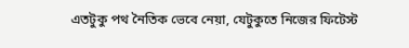এতটুকু পথ নৈতিক ভেবে নেয়া, যেটুকুতে নিজের ফিটেস্ট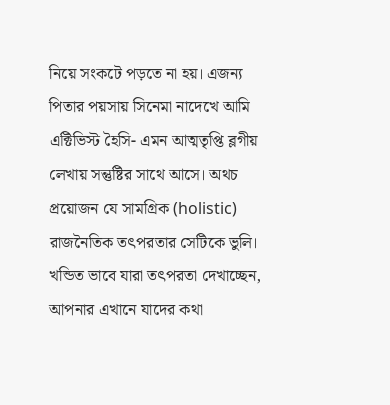নিয়ে সংকটে পড়তে না হয়। এজন্য পিতার পয়সায় সিনেমা নাদেখে আমি এক্টিভিস্ট হৈসি- এমন আত্মতৃপ্তি ব্লগীয় লেখায় সন্তুষ্টির সাথে আসে। অথচ প্রয়োজন যে সামগ্রিক (holistic) রাজনৈতিক তৎপরতার সেটিকে ভুলি। খন্ডিত ভাবে যারা তৎপরতা দেখাচ্ছেন, আপনার এখানে যাদের কথা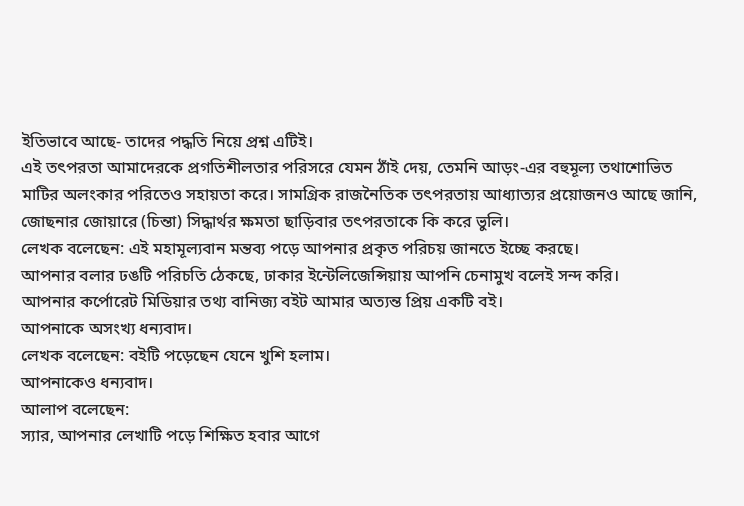ইতিভাবে আছে- তাদের পদ্ধতি নিয়ে প্রশ্ন এটিই।
এই তৎপরতা আমাদেরকে প্রগতিশীলতার পরিসরে যেমন ঠাঁই দেয়, তেমনি আড়ং-এর বহুমূল্য তথাশোভিত মাটির অলংকার পরিতেও সহায়তা করে। সামগ্রিক রাজনৈতিক তৎপরতায় আধ্যাত্যর প্রয়োজনও আছে জানি, জোছনার জোয়ারে (চিন্তা) সিদ্ধার্থর ক্ষমতা ছাড়িবার তৎপরতাকে কি করে ভুলি।
লেখক বলেছেন: এই মহামূল্যবান মন্তব্য পড়ে আপনার প্রকৃত পরিচয় জানতে ইচ্ছে করছে।
আপনার বলার ঢঙটি পরিচতি ঠেকছে, ঢাকার ইন্টেলিজেন্সিয়ায় আপনি চেনামুখ বলেই সন্দ করি।
আপনার কর্পোরেট মিডিয়ার তথ্য বানিজ্য বইট আমার অত্যন্ত প্রিয় একটি বই।
আপনাকে অসংখ্য ধন্যবাদ।
লেখক বলেছেন: বইটি পড়েছেন যেনে খুশি হলাম।
আপনাকেও ধন্যবাদ।
আলাপ বলেছেন:
স্যার, আপনার লেখাটি পড়ে শিক্ষিত হবার আগে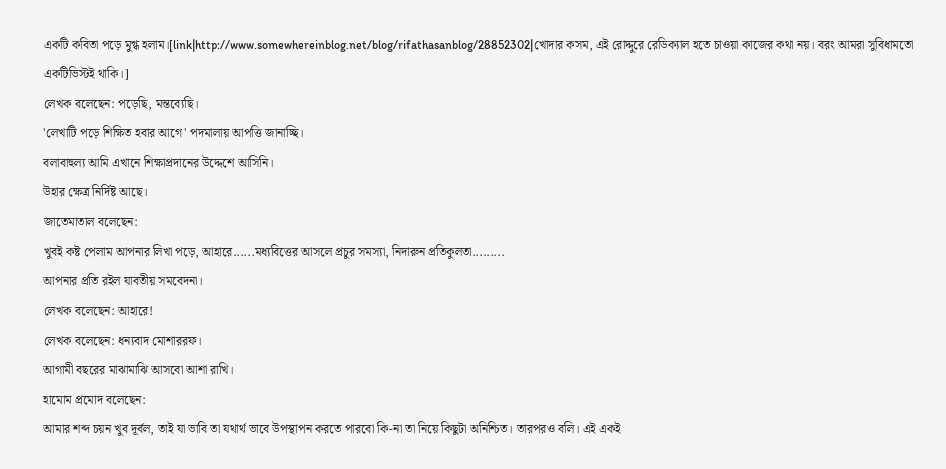একটি কবিতা পড়ে মুগ্ধ হলাম।[link|http://www.somewhereinblog.net/blog/rifathasanblog/28852302|খোদার কসম, এই রোদ্দুরে রেডিক্যাল হতে চাওয়া কাজের কথা নয়। বরং আমরা সুবিধামতো একটিভিস্টই থাকি।]
লেখক বলেছেন: পড়েছি, মন্তব্যেছি।
'লেখাটি পড়ে শিক্ষিত হবার আগে' পদমালায় আপত্তি জানাচ্ছি।
বলাবাহুল্য আমি এখানে শিক্ষাপ্রদানের উদ্দেশে আসিনি।
উহার ক্ষেত্র নির্দিষ্ট আছে।
জাতেমাতাল বলেছেন:
খুবই কষ্ট পেলাম আপনার লিখা পড়ে, আহারে......মধ্যবিত্তের আসলে প্রচুর সমস্যা, নিদারুন প্রতিকুলতা.........
আপনার প্রতি রইল যাবতীয় সমবেদনা।
লেখক বলেছেন: আহারে!
লেখক বলেছেন: ধন্যবাদ মোশাররফ।
আগামী বছরের মাঝামাঝি আসবো আশা রাখি।
হামোম প্রমোদ বলেছেন:
আমার শব্দ চয়ন খুব দূর্বল, তাই যা ভাবি তা যথার্থ ভাবে উপস্থাপন করতে পারবো কি-না তা নিয়ে কিছুটা অনিশ্চিত। তারপরও বলি। এই একই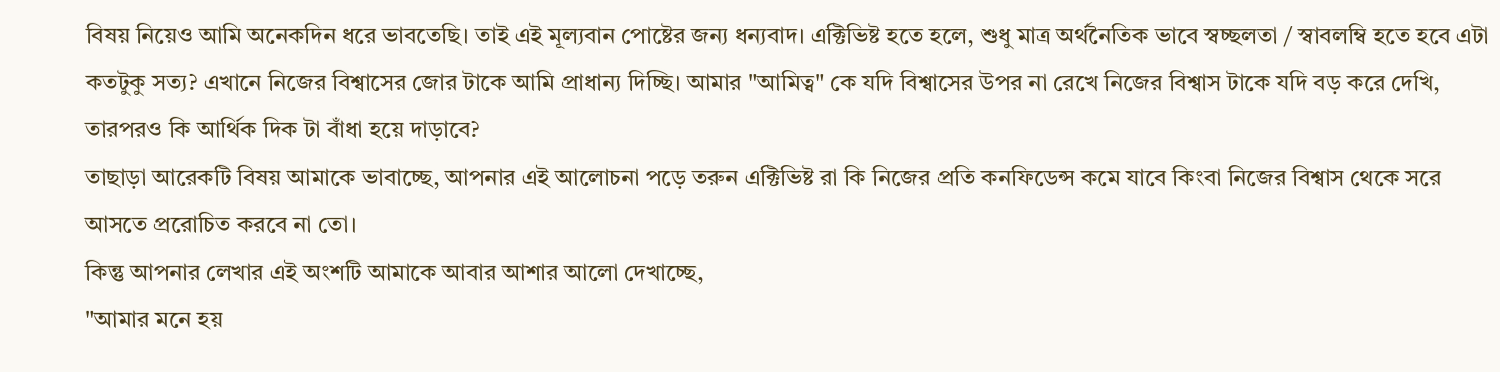বিষয় নিয়েও আমি অনেকদিন ধরে ভাবতেছি। তাই এই মূল্যবান পোষ্টের জন্য ধন্যবাদ। এক্টিভিষ্ট হতে হলে, শুধু মাত্র অর্থনৈতিক ভাবে স্বচ্ছলতা / স্বাবলম্বি হতে হবে এটা কতটুকু সত্য? এখানে নিজের বিশ্বাসের জোর টাকে আমি প্রাধান্য দিচ্ছি। আমার "আমিত্ব" কে যদি বিশ্বাসের উপর না রেখে নিজের বিশ্বাস টাকে যদি বড় করে দেখি, তারপরও কি আর্থিক দিক টা বাঁধা হয়ে দাড়াবে?
তাছাড়া আরেকটি বিষয় আমাকে ভাবাচ্ছে, আপনার এই আলোচনা পড়ে তরুন এক্টিভিষ্ট রা কি নিজের প্রতি কনফিডেন্স কমে যাবে কিংবা নিজের বিশ্বাস থেকে সরে আসতে প্ররোচিত করবে না তো।
কিন্তু আপনার লেখার এই অংশটি আমাকে আবার আশার আলো দেখাচ্ছে,
"আমার মনে হয়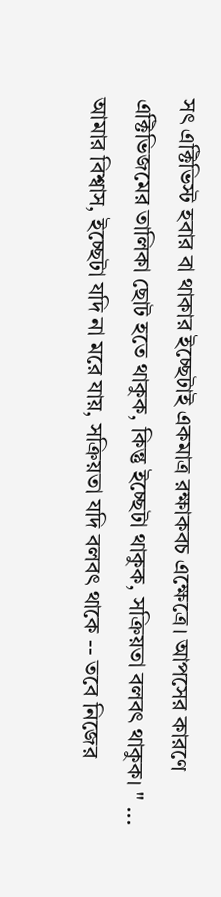সৎ এক্টিভিস্ট হবার বা থাকার ইচ্ছেটাই একমাত্র রক্ষাকবচ এক্ষেত্রে। আপসের কারণে এক্টিভিজমের তালিকা ছোট হতে থাকুক, কিন্তু ইচ্ছেটা থাকুক, সক্রিয়তা বলবৎ থাকুক। " ...
আমার বিশ্বাস, ইচ্ছেটা যদি না মরে যায়, সক্রিয়তা যদি বলবৎ থাকে -- তবে নিজের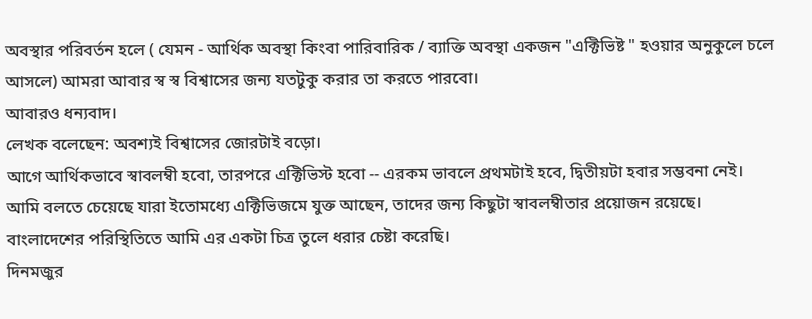অবস্থার পরিবর্তন হলে ( যেমন - আর্থিক অবস্থা কিংবা পারিবারিক / ব্যাক্তি অবস্থা একজন "এক্টিভিষ্ট " হওয়ার অনুকুলে চলে আসলে) আমরা আবার স্ব স্ব বিশ্বাসের জন্য যতটুকু করার তা করতে পারবো।
আবারও ধন্যবাদ।
লেখক বলেছেন: অবশ্যই বিশ্বাসের জোরটাই বড়ো।
আগে আর্থিকভাবে স্বাবলম্বী হবো, তারপরে এক্টিভিস্ট হবো -- এরকম ভাবলে প্রথমটাই হবে, দ্বিতীয়টা হবার সম্ভবনা নেই।
আমি বলতে চেয়েছে যারা ইতোমধ্যে এক্টিভিজমে যুক্ত আছেন, তাদের জন্য কিছুটা স্বাবলম্বীতার প্রয়োজন রয়েছে।
বাংলাদেশের পরিস্থিতিতে আমি এর একটা চিত্র তুলে ধরার চেষ্টা করেছি।
দিনমজুর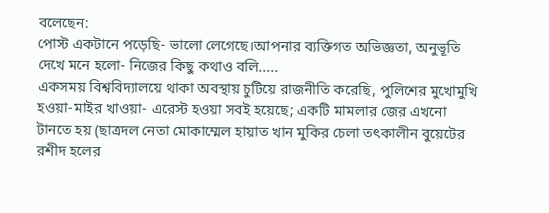বলেছেন:
পোস্ট একটানে পড়েছি- ভালো লেগেছে।আপনার ব্যক্তিগত অভিজ্ঞতা, অনুভূতি দেখে মনে হলো- নিজের কিছু কথাও বলি.....
একসময় বিশ্ববিদ্যালয়ে থাকা অবস্থায় চুটিয়ে রাজনীতি করেছি, পুলিশের মুখোমুখি হওয়া-মাইর খাওয়া- এরেস্ট হওয়া সবই হয়েছে; একটি মামলার জের এখনো টানতে হয় (ছাত্রদল নেতা মোকাম্মেল হায়াত খান মুকির চেলা তৎকালীন বুয়েটের রশীদ হলের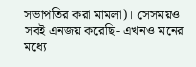সভাপতির করা মামলা)। সেসময়ও সবই এনজয় করেছি- এখনও মনের মধ্যে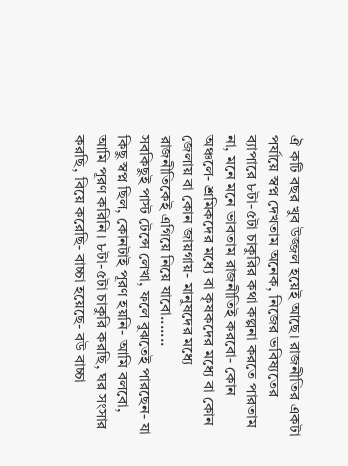ঐ কটি বছর খুব উজ্জল হয়েই আছে। রাজনীতির একটা পর্যায়ে স্বপ্ন দেখতাম অনেক, নিজের ভবিষ্যতের ব্যাপারে ৮টা-৫টা চাকুরির কথা কল্পনা করতে পারতাম না, মনে মনে ভাবতাম রাজনীতিই করবো- কোন অঞ্চলে- শ্রমিকদের মধ্যে বা কৃষকদের মধ্যে বা কোন জেলায় বা কোন জায়গায়- মানুষদের মধ্যে রাজনীতিকেই এগিয়ে নিয়ে যাবো.......
সবকিছুই পাস্ট টেন্সে লেখা, ফলে বুঝতেই পারছেন- যা কিছু স্বপ্ন ছিল, কোনটাই পূরণ হয়নি- আমি বলবো, আমি পূরণ করিনি। ৮টা-৫টা চাকুরি করছি, ঘর সংসার করছি, বিয়ে করেছি- বাচ্চা হয়েছে- বউ বাচ্চা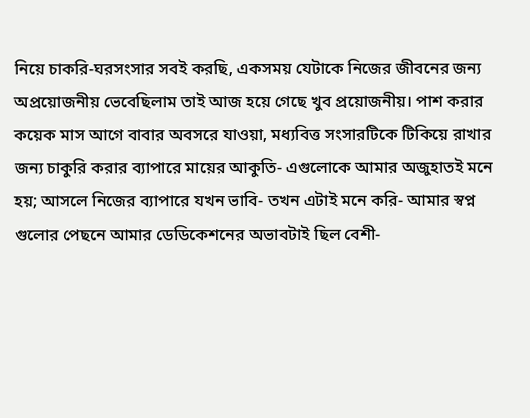নিয়ে চাকরি-ঘরসংসার সবই করছি, একসময় যেটাকে নিজের জীবনের জন্য অপ্রয়োজনীয় ভেবেছিলাম তাই আজ হয়ে গেছে খুব প্রয়োজনীয়। পাশ করার কয়েক মাস আগে বাবার অবসরে যাওয়া, মধ্যবিত্ত সংসারটিকে টিকিয়ে রাখার জন্য চাকুরি করার ব্যাপারে মায়ের আকুতি- এগুলোকে আমার অজুহাতই মনে হয়; আসলে নিজের ব্যাপারে যখন ভাবি- তখন এটাই মনে করি- আমার স্বপ্ন গুলোর পেছনে আমার ডেডিকেশনের অভাবটাই ছিল বেশী-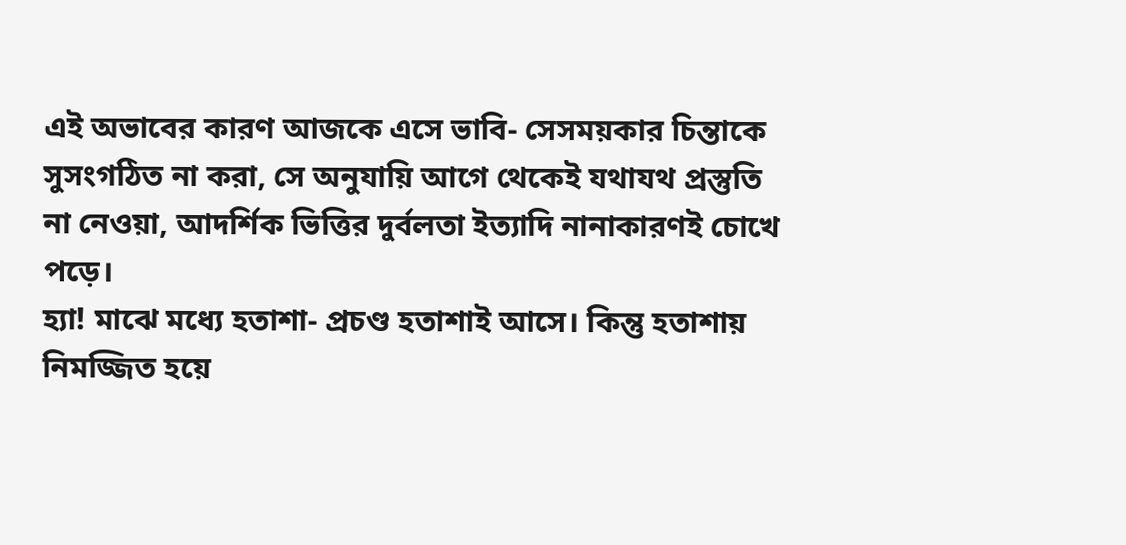এই অভাবের কারণ আজকে এসে ভাবি- সেসময়কার চিন্তাকে সুসংগঠিত না করা, সে অনুযায়ি আগে থেকেই যথাযথ প্রস্তুতি না নেওয়া, আদর্শিক ভিত্তির দুর্বলতা ইত্যাদি নানাকারণই চোখে পড়ে।
হ্যা! মাঝে মধ্যে হতাশা- প্রচণ্ড হতাশাই আসে। কিন্তু হতাশায় নিমজ্জিত হয়ে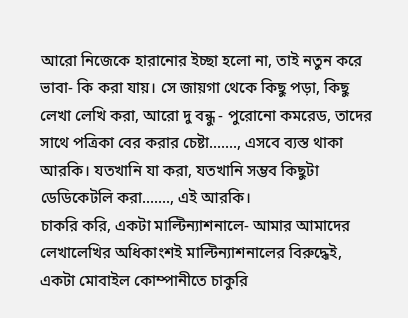আরো নিজেকে হারানোর ইচ্ছা হলো না, তাই নতুন করে ভাবা- কি করা যায়। সে জায়গা থেকে কিছু পড়া, কিছু লেখা লেখি করা, আরো দু বন্ধু - পুরোনো কমরেড, তাদের সাথে পত্রিকা বের করার চেষ্টা......., এসবে ব্যস্ত থাকা আরকি। যতখানি যা করা, যতখানি সম্ভব কিছুটা ডেডিকেটলি করা......., এই আরকি।
চাকরি করি, একটা মাল্টিন্যাশনালে- আমার আমাদের লেখালেখির অধিকাংশই মাল্টিন্যাশনালের বিরুদ্ধেই, একটা মোবাইল কোম্পানীতে চাকুরি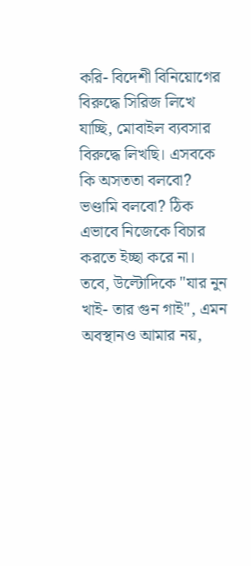করি- বিদেশী বিনিয়োগের বিরুদ্ধে সিরিজ লিখে যাচ্ছি, মোবাইল ব্যবসার বিরুদ্ধে লিখছি। এসবকে কি অসততা বলবো? ভণ্ডামি বলবো? ঠিক এভাবে নিজেকে বিচার করতে ইচ্ছা করে না। তবে, উল্টোদিকে "যার নুন খাই- তার গুন গাই", এমন অবস্থানও আমার নয়,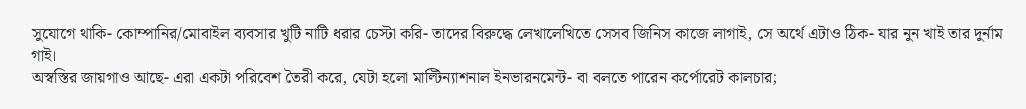সুযোগে থাকি- কোম্পানির/মোবাইল ব্যবসার খুটি নাটি ধরার চেস্টা করি- তাদের বিরুদ্ধে লেখালেখিতে সেসব জিনিস কাজে লাগাই, সে অর্থে এটাও ঠিক- যার নুন খাই তার দুর্নাম গাই।
অস্বস্তির জায়গাও আছে- এরা একটা পরিবেশ তৈরী করে, যেটা হলো মাল্টিন্যাশনাল ইনভারনমেন্ট- বা বলতে পারেন কর্পোরেট কালচার;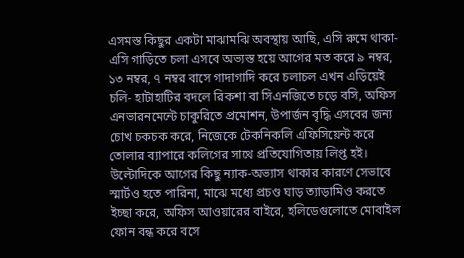এসমস্ত কিছুর একটা মাঝামঝি অবস্থায় আছি, এসি রুমে থাকা- এসি গাড়িতে চলা এসবে অভ্যস্ত হয়ে আগের মত করে ৯ নম্বর, ১৩ নম্বর, ৭ নম্বর বাসে গাদাগাদি করে চলাচল এখন এড়িয়েই চলি- হাটাহাটির বদলে রিকশা বা সিএনজিতে চড়ে বসি, অফিস এনভারনমেন্টে চাকুরিতে প্রমোশন, উপার্জন বৃদ্ধি এসবের জন্য চোখ চকচক করে, নিজেকে টেকনিকলি এফিসিয়েন্ট করে তোলার ব্যাপারে কলিগের সাথে প্রতিযোগিতায় লিপ্ত হই। উল্টোদিকে আগের কিছু ন্যাক-অভ্যাস থাকার কারণে সেভাবে স্মার্টও হতে পারিনা, মাঝে মধ্যে প্রচণ্ড ঘাড় ত্যাড়ামিও করতে ইচ্ছা করে, অফিস আওয়ারের বাইরে, হলিডেগুলোতে মোবাইল ফোন বন্ধ করে বসে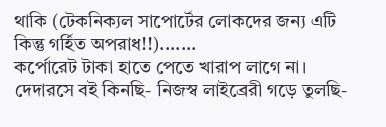থাকি (টেকনিক্যল সাপোর্টের লোকদের জন্য এটি কিন্তু গর্হিত অপরাধ!!).......
কর্পোরেট টাকা হাতে পেতে খারাপ লাগে না। দেদারসে বই কিনছি- নিজস্ব লাইব্রেরী গড়ে তুলছি-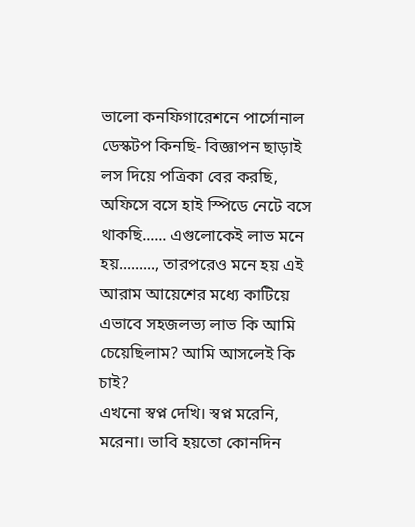ভালো কনফিগারেশনে পার্সোনাল ডেস্কটপ কিনছি- বিজ্ঞাপন ছাড়াই লস দিয়ে পত্রিকা বের করছি, অফিসে বসে হাই স্পিডে নেটে বসে থাকছি...... এগুলোকেই লাভ মনে হয়........., তারপরেও মনে হয় এই আরাম আয়েশের মধ্যে কাটিয়ে এভাবে সহজলভ্য লাভ কি আমি চেয়েছিলাম? আমি আসলেই কি চাই?
এখনো স্বপ্ন দেখি। স্বপ্ন মরেনি, মরেনা। ভাবি হয়তো কোনদিন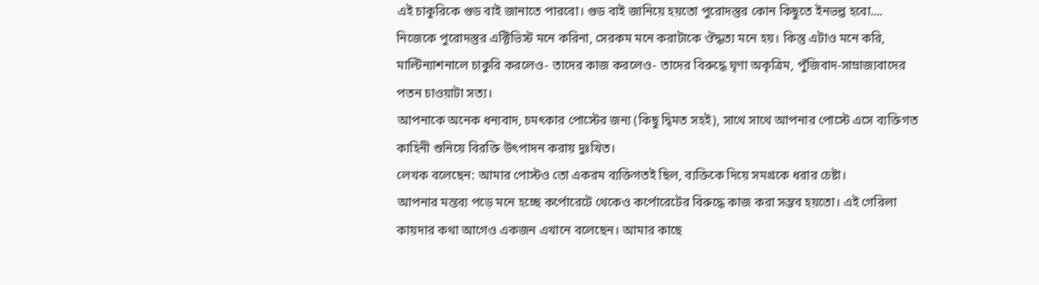এই চাকুরিকে গুড বাই জানাতে পারবো। গুড বাই জানিয়ে হয়তো পুরোদস্তুর কোন কিছুতে ইনভল্ভ হবো....
নিজেকে পুরোদস্তুর এক্টিভিস্ট মনে করিনা, সেরকম মনে করাটাকে ঔদ্ধত্য মনে হয়। কিন্তু এটাও মনে করি, মাল্টিন্যাশনালে চাকুরি করলেও- তাদের কাজ করলেও- তাদের বিরুদ্ধে ঘৃণা অকৃত্রিম, পুঁজিবাদ-সাম্রাজ্যবাদের পতন চাওয়াটা সত্য।
আপনাকে অনেক ধন্যবাদ, চমৎকার পোস্টের জন্য (কিছু দ্বিমত সহই), সাথে সাথে আপনার পোস্টে এসে ব্যক্তিগত কাহিনী শুনিয়ে বিরক্তি উৎপাদন করায় দুঃখিত।
লেখক বলেছেন: আমার পোস্টও তো একরম ব্যক্তিগতই ছিল, ব্যক্তিকে দিয়ে সমগ্রকে ধরার চেষ্টা।
আপনার মন্তব্য পড়ে মনে হচ্ছে কর্পোরেটে থেকেও কর্পোরেটের বিরুদ্ধে কাজ করা সম্ভব হয়তো। এই গেরিলা কায়দার কথা আগেও একজন এখানে বলেছেন। আমার কাছে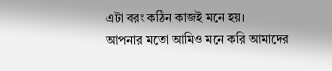এটা বরং কঠিন কাজই মনে হয়।
আপনার মতো আমিও মনে করি আমাদের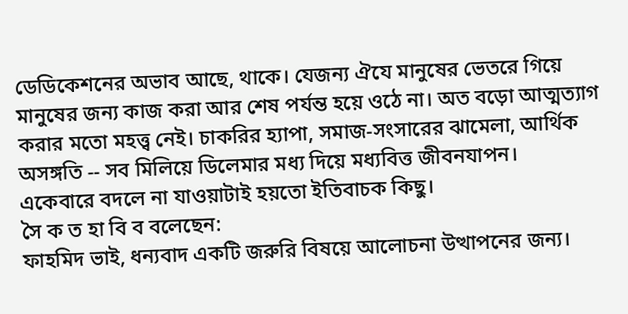ডেডিকেশনের অভাব আছে, থাকে। যেজন্য ঐযে মানুষের ভেতরে গিয়ে মানুষের জন্য কাজ করা আর শেষ পর্যন্ত হয়ে ওঠে না। অত বড়ো আত্মত্যাগ করার মতো মহত্ত্ব নেই। চাকরির হ্যাপা, সমাজ-সংসারের ঝামেলা, আর্থিক অসঙ্গতি -- সব মিলিয়ে ডিলেমার মধ্য দিয়ে মধ্যবিত্ত জীবনযাপন।
একেবারে বদলে না যাওয়াটাই হয়তো ইতিবাচক কিছু।
সৈ ক ত হা বি ব বলেছেন:
ফাহমিদ ভাই, ধন্যবাদ একটি জরুরি বিষয়ে আলোচনা উত্থাপনের জন্য।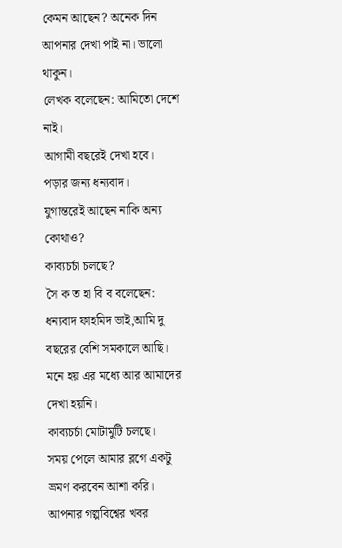কেমন আছেন? অনেক দিন আপনার দেখা পাই না। ভালো থাকুন।
লেখক বলেছেন: আমিতো দেশে নাই।
আগামী বছরেই দেখা হবে।
পড়ার জন্য ধন্যবাদ।
যুগান্তরেই আছেন নাকি অন্য কোথাও?
কাব্যচর্চা চলছে?
সৈ ক ত হা বি ব বলেছেন:
ধন্যবাদ ফাহমিদ ভাই,আমি দু বছরের বেশি সমকালে আছি। মনে হয় এর মধ্যে আর আমাদের দেখা হয়নি।
কাব্যচর্চা মোটামুটি চলছে।
সময় পেলে আমার ব্লগে একটু ভ্রমণ করবেন আশা করি।
আপনার গল্পবিশ্বের খবর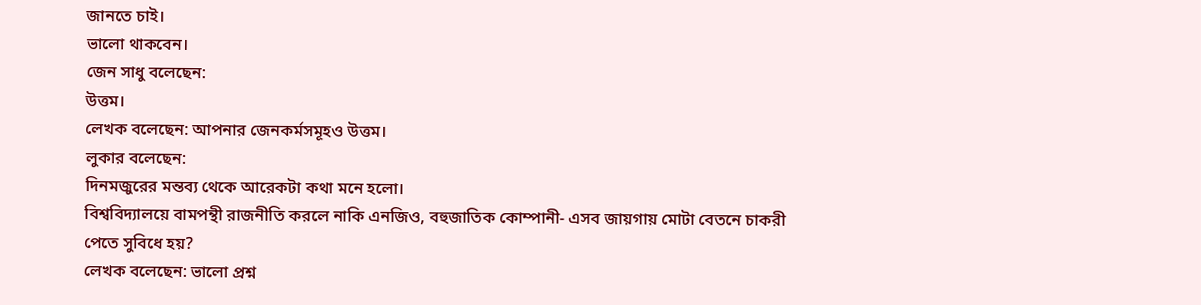জানতে চাই।
ভালো থাকবেন।
জেন সাধু বলেছেন:
উত্তম।
লেখক বলেছেন: আপনার জেনকর্মসমূহও উত্তম।
লুকার বলেছেন:
দিনমজুরের মন্তব্য থেকে আরেকটা কথা মনে হলো।
বিশ্ববিদ্যালয়ে বামপন্থী রাজনীতি করলে নাকি এনজিও, বহুজাতিক কোম্পানী- এসব জায়গায় মোটা বেতনে চাকরী পেতে সুবিধে হয়?
লেখক বলেছেন: ভালো প্রশ্ন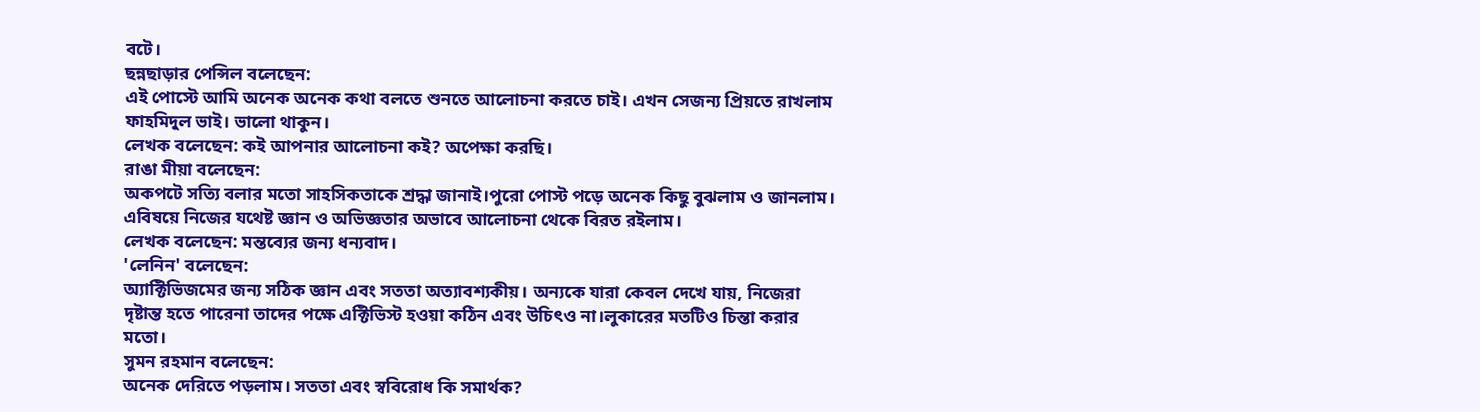বটে।
ছন্নছাড়ার পেন্সিল বলেছেন:
এই পোস্টে আমি অনেক অনেক কথা বলতে শুনতে আলোচনা করতে চাই। এখন সেজন্য প্রিয়তে রাখলাম ফাহমিদুল ভাই। ভালো থাকুন।
লেখক বলেছেন: কই আপনার আলোচনা কই? অপেক্ষা করছি।
রাঙা মীয়া বলেছেন:
অকপটে সত্যি বলার মতো সাহসিকতাকে শ্রদ্ধা জানাই।পুরো পোস্ট পড়ে অনেক কিছু বুঝলাম ও জানলাম। এবিষয়ে নিজের যথেষ্ট জ্ঞান ও অভিজ্ঞতার অভাবে আলোচনা থেকে বিরত রইলাম।
লেখক বলেছেন: মন্তব্যের জন্য ধন্যবাদ।
'লেনিন' বলেছেন:
অ্যাক্টিভিজমের জন্য সঠিক জ্ঞান এবং সততা অত্যাবশ্যকীয়। অন্যকে যারা কেবল দেখে যায়, নিজেরা দৃষ্টান্ত হতে পারেনা তাদের পক্ষে এক্টিভিস্ট হওয়া কঠিন এবং উচিৎও না।লুকারের মতটিও চিন্তা করার মতো।
সুমন রহমান বলেছেন:
অনেক দেরিতে পড়লাম। সততা এবং স্ববিরোধ কি সমার্থক?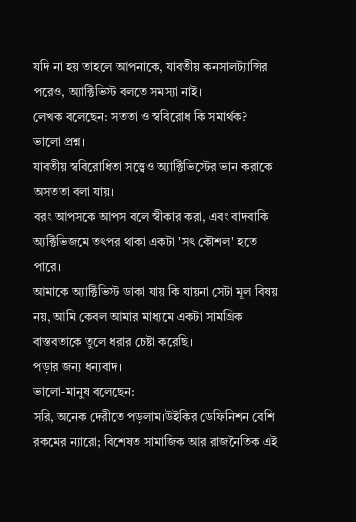যদি না হয় তাহলে আপনাকে, যাবতীয় কনসালট্যান্সির পরেও, অ্যাক্টিভিস্ট বলতে সমস্যা নাই।
লেখক বলেছেন: সততা ও স্ববিরোধ কি সমার্থক?
ভালো প্রশ্ন।
যাবতীয় স্ববিরোধিতা সত্ত্বেও অ্যাক্টিভিস্টের ভান করাকে অসততা বলা যায়।
বরং আপসকে আপস বলে স্বীকার করা, এবং বাদবাকি অ্যক্টিভিজমে তৎপর থাকা একটা 'সৎ কৌশল' হতে পারে।
আমাকে অ্যাক্টিভিস্ট ডাকা যায় কি যায়না সেটা মূল বিষয় নয়, আমি কেবল আমার মাধ্যমে একটা সামগ্রিক বাস্তবতাকে তুলে ধরার চেষ্টা করেছি।
পড়ার জন্য ধন্যবাদ।
ভালো-মানুষ বলেছেন:
সরি, অনেক দেরীতে পড়লাম।উইকির ডেফিনিশন বেশি রকমের ন্যারো; বিশেষত সামাজিক আর রাজনৈতিক এই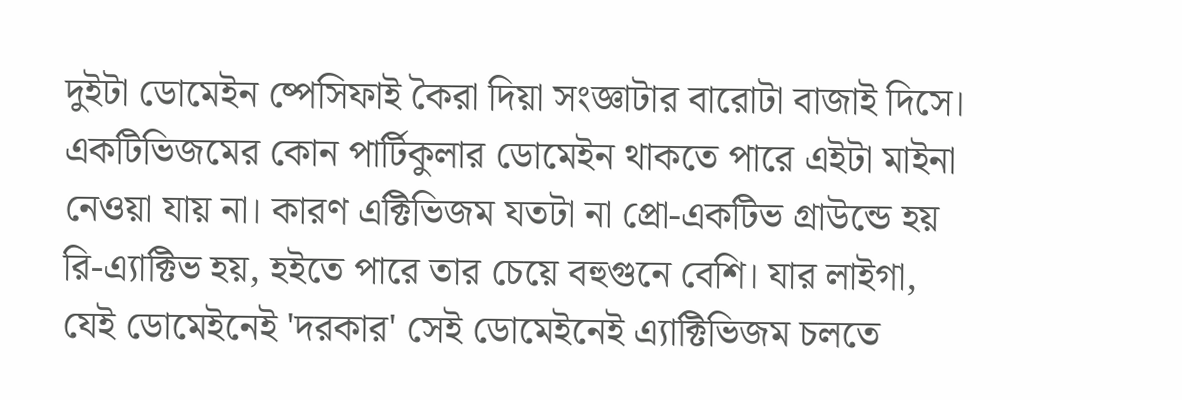দুইটা ডোমেইন ষ্পেসিফাই কৈরা দিয়া সংজ্ঞাটার বারোটা বাজাই দিসে। একটিভিজমের কোন পার্টিকুলার ডোমেইন থাকতে পারে এইটা মাইনা নেওয়া যায় না। কারণ এক্টিভিজম যতটা না প্রো-একটিভ গ্রাউন্ডে হয় রি-এ্যাক্টিভ হয়, হইতে পারে তার চেয়ে বহুগুনে বেশি। যার লাইগা, যেই ডোমেইনেই 'দরকার' সেই ডোমেইনেই এ্যাক্টিভিজম চলতে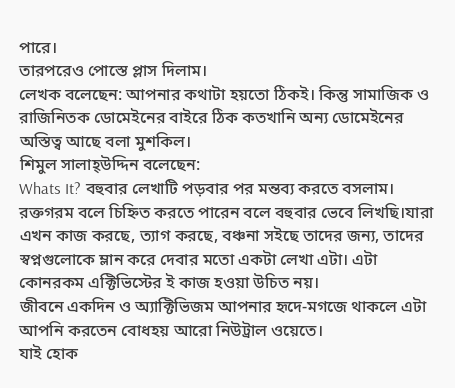পারে।
তারপরেও পোস্তে প্লাস দিলাম।
লেখক বলেছেন: আপনার কথাটা হয়তো ঠিকই। কিন্তু সামাজিক ও রাজিনিতক ডোমেইনের বাইরে ঠিক কতখানি অন্য ডোমেইনের অস্তিত্ব আছে বলা মুশকিল।
শিমুল সালাহ্উদ্দিন বলেছেন:
Whats It? বহুবার লেখাটি পড়বার পর মন্তব্য করতে বসলাম। রক্তগরম বলে চিহ্নিত করতে পারেন বলে বহুবার ভেবে লিখছি।যারা এখন কাজ করছে, ত্যাগ করছে, বঞ্চনা সইছে তাদের জন্য, তাদের স্বপ্নগুলোকে ম্লান করে দেবার মতো একটা লেখা এটা। এটা কোনরকম এক্টিভিস্টের ই কাজ হওয়া উচিত নয়।
জীবনে একদিন ও অ্যাক্টিভিজম আপনার হৃদে-মগজে থাকলে এটা আপনি করতেন বোধহয় আরো নিউট্রাল ওয়েতে।
যাই হোক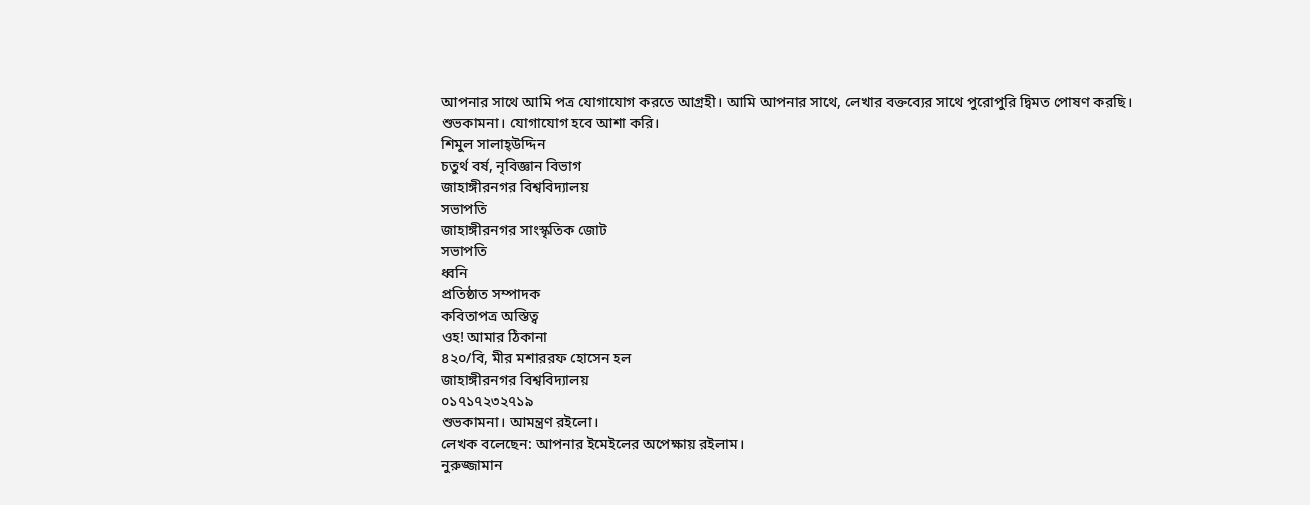আপনার সাথে আমি পত্র যোগাযোগ করতে আগ্রহী। আমি আপনার সাথে, লেখার বক্তব্যের সাথে পুরোপুরি দ্বিমত পোষণ করছি।
শুভকামনা। যোগাযোগ হবে আশা করি।
শিমুল সালাহ্উদ্দিন
চতুর্থ বর্ষ, নৃবিজ্ঞান বিভাগ
জাহাঙ্গীরনগর বিশ্ববিদ্যালয়
সভাপতি
জাহাঙ্গীরনগর সাংস্কৃতিক জোট
সভাপতি
ধ্বনি
প্রতিষ্ঠাত সম্পাদক
কবিতাপত্র অস্তিত্ব
ওহ! আমার ঠিকানা
৪২০/বি, মীর মশাররফ হোসেন হল
জাহাঙ্গীরনগর বিশ্ববিদ্যালয়
০১৭১৭২৩২৭১৯
শুভকামনা। আমন্ত্রণ রইলো।
লেখক বলেছেন: আপনার ইমেইলের অপেক্ষায় রইলাম।
নুরুজ্জামান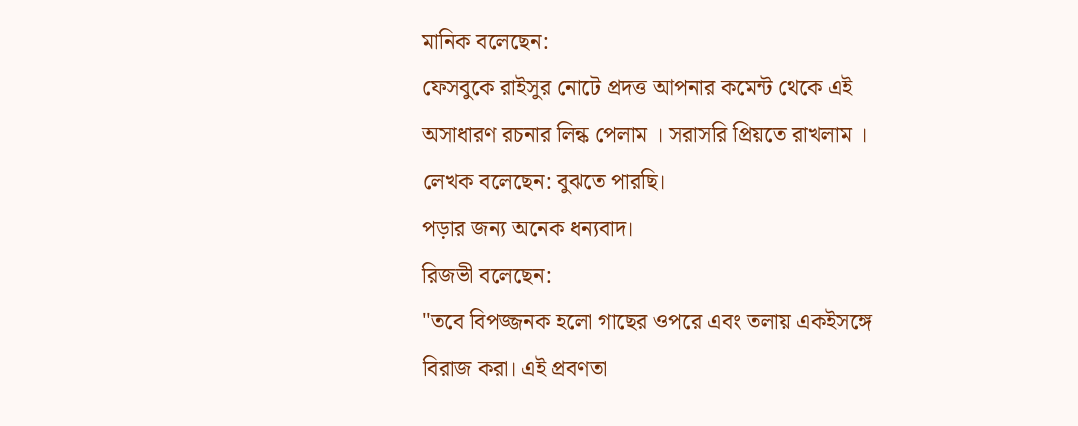মানিক বলেছেন:
ফেসবুকে রাইসুর নোটে প্রদত্ত আপনার কমেন্ট থেকে এই অসাধারণ রচনার লিন্ক পেলাম । সরাসরি প্রিয়তে রাখলাম ।
লেখক বলেছেন: বুঝতে পারছি।
পড়ার জন্য অনেক ধন্যবাদ।
রিজভী বলেছেন:
"তবে বিপজ্জনক হলো গাছের ওপরে এবং তলায় একইসঙ্গে বিরাজ করা। এই প্রবণতা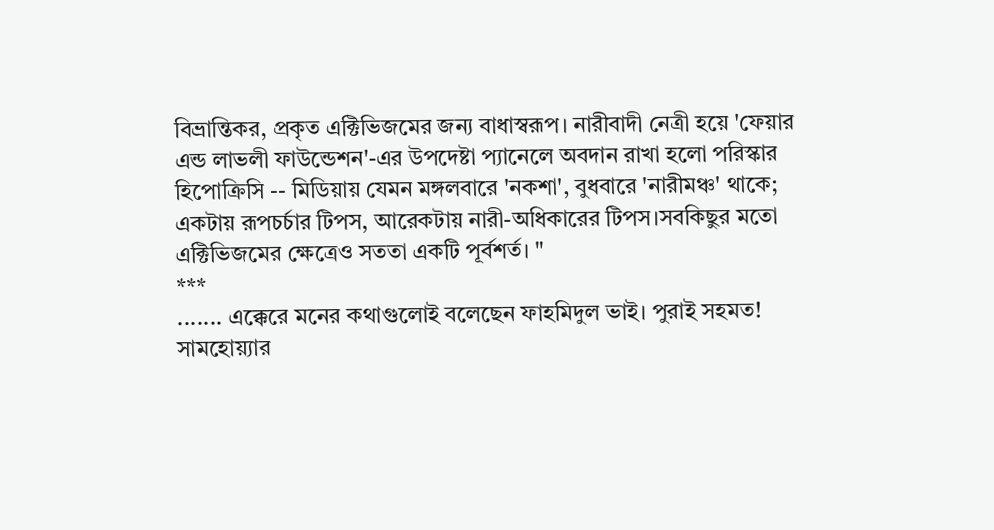বিভ্রান্তিকর, প্রকৃত এক্টিভিজমের জন্য বাধাস্বরূপ। নারীবাদী নেত্রী হয়ে 'ফেয়ার এন্ড লাভলী ফাউন্ডেশন'-এর উপদেষ্টা প্যানেলে অবদান রাখা হলো পরিস্কার হিপোক্রিসি -- মিডিয়ায় যেমন মঙ্গলবারে 'নকশা', বুধবারে 'নারীমঞ্চ' থাকে; একটায় রূপচর্চার টিপস, আরেকটায় নারী-অধিকারের টিপস।সবকিছুর মতো এক্টিভিজমের ক্ষেত্রেও সততা একটি পূর্বশর্ত। "
***
....... এক্কেরে মনের কথাগুলোই বলেছেন ফাহমিদুল ভাই। পুরাই সহমত!
সামহোয়্যার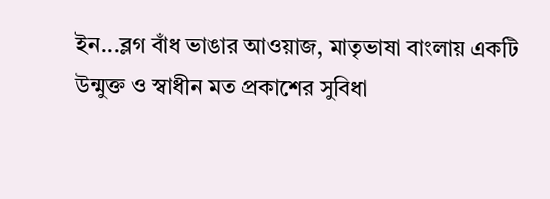ইন...ব্লগ বাঁধ ভাঙার আওয়াজ, মাতৃভাষা বাংলায় একটি উন্মুক্ত ও স্বাধীন মত প্রকাশের সুবিধা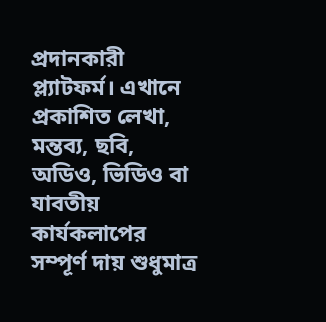প্রদানকারী প্ল্যাটফর্ম। এখানে প্রকাশিত লেখা, মন্তব্য, ছবি, অডিও, ভিডিও বা যাবতীয় কার্যকলাপের সম্পূর্ণ দায় শুধুমাত্র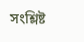সংশ্লিষ্ট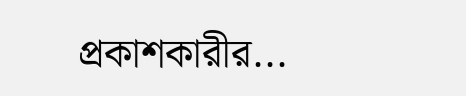প্রকাশকারীর...